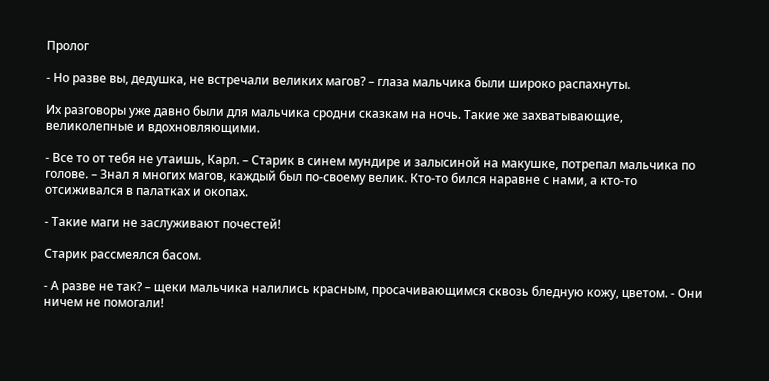Пролог

- Но разве вы, дедушка, не встречали великих магов? – глаза мальчика были широко распахнуты.

Их разговоры уже давно были для мальчика сродни сказкам на ночь. Такие же захватывающие, великолепные и вдохновляющими.

- Все то от тебя не утаишь, Карл. – Старик в синем мундире и залысиной на макушке, потрепал мальчика по голове. – Знал я многих магов, каждый был по-своему велик. Кто-то бился наравне с нами, а кто-то отсиживался в палатках и окопах.

- Такие маги не заслуживают почестей!

Старик рассмеялся басом.

- А разве не так? – щеки мальчика налились красным, просачивающимся сквозь бледную кожу, цветом. - Они ничем не помогали!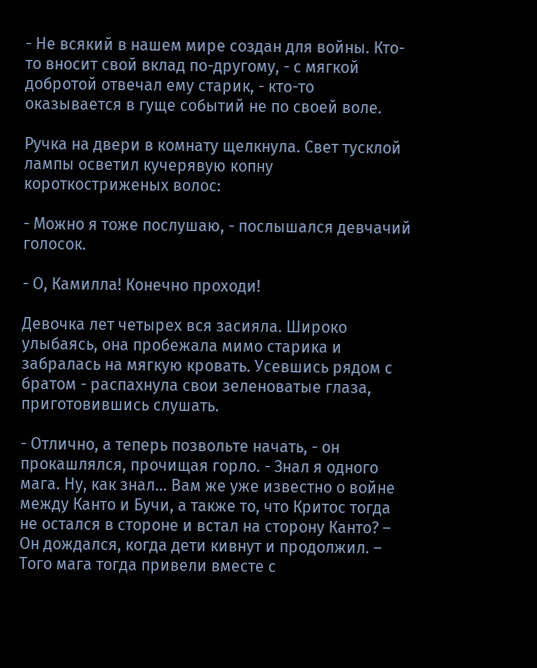- Не всякий в нашем мире создан для войны. Кто-то вносит свой вклад по-другому, - с мягкой добротой отвечал ему старик, - кто-то оказывается в гуще событий не по своей воле.

Ручка на двери в комнату щелкнула. Свет тусклой лампы осветил кучерявую копну короткостриженых волос:

- Можно я тоже послушаю, - послышался девчачий голосок.

- О, Камилла! Конечно проходи!

Девочка лет четырех вся засияла. Широко улыбаясь, она пробежала мимо старика и забралась на мягкую кровать. Усевшись рядом с братом - распахнула свои зеленоватые глаза, приготовившись слушать.

- Отлично, а теперь позвольте начать, - он прокашлялся, прочищая горло. - Знал я одного мага. Ну, как знал… Вам же уже известно о войне между Канто и Бучи, а также то, что Критос тогда не остался в стороне и встал на сторону Канто? – Он дождался, когда дети кивнут и продолжил. – Того мага тогда привели вместе с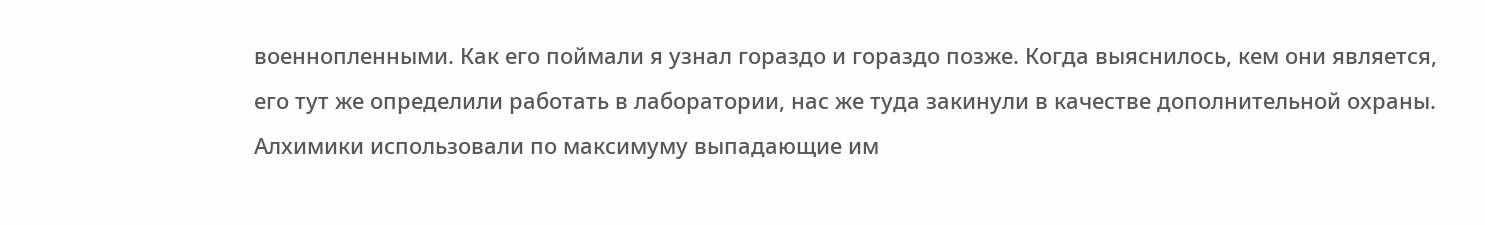военнопленными. Как его поймали я узнал гораздо и гораздо позже. Когда выяснилось, кем они является, его тут же определили работать в лаборатории, нас же туда закинули в качестве дополнительной охраны. Алхимики использовали по максимуму выпадающие им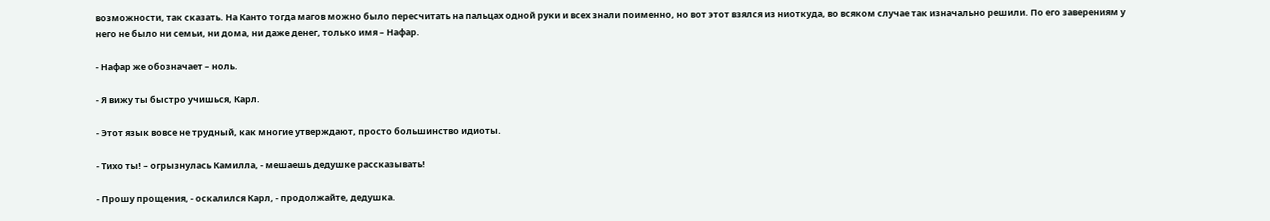возможности, так сказать. На Канто тогда магов можно было пересчитать на пальцах одной руки и всех знали поименно, но вот этот взялся из ниоткуда, во всяком случае так изначально решили. По его заверениям у него не было ни семьи, ни дома, ни даже денег, только имя – Нафар.

- Нафар же обозначает – ноль.

- Я вижу ты быстро учишься, Карл.

- Этот язык вовсе не трудный, как многие утверждают, просто большинство идиоты.

- Тихо ты! – огрызнулась Камилла, - мешаешь дедушке рассказывать!

- Прошу прощения, - оскалился Карл, - продолжайте, дедушка.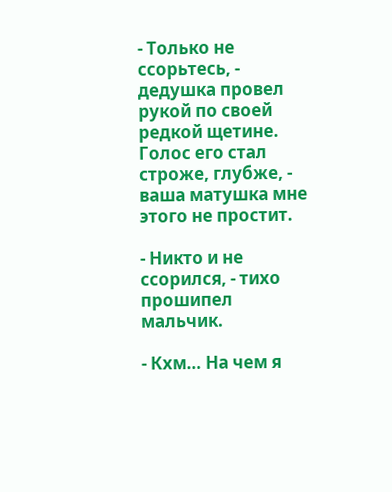- Только не ссорьтесь, - дедушка провел рукой по своей редкой щетине. Голос его стал строже, глубже, - ваша матушка мне этого не простит.

- Никто и не ссорился, - тихо прошипел мальчик.

- Кхм… На чем я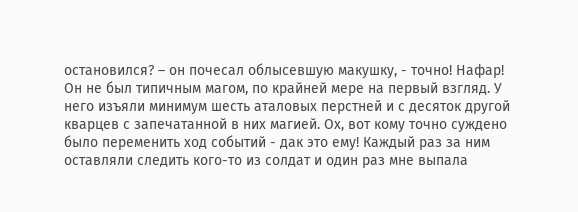остановился? – он почесал облысевшую макушку, - точно! Нафар! Он не был типичным магом, по крайней мере на первый взгляд. У него изъяли минимум шесть аталовых перстней и с десяток другой кварцев с запечатанной в них магией. Ох, вот кому точно суждено было переменить ход событий - дак это ему! Каждый раз за ним оставляли следить кого-то из солдат и один раз мне выпала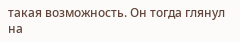такая возможность. Он тогда глянул на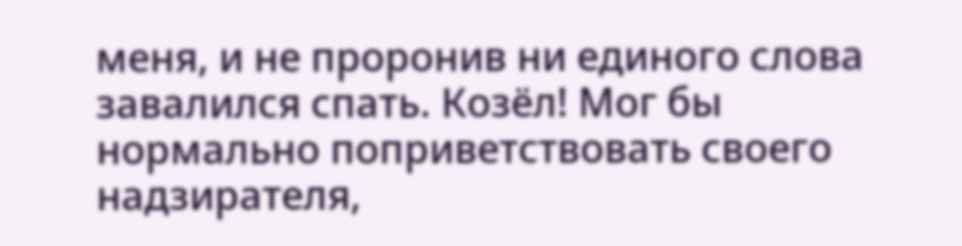меня, и не проронив ни единого слова завалился спать. Козёл! Мог бы нормально поприветствовать своего надзирателя,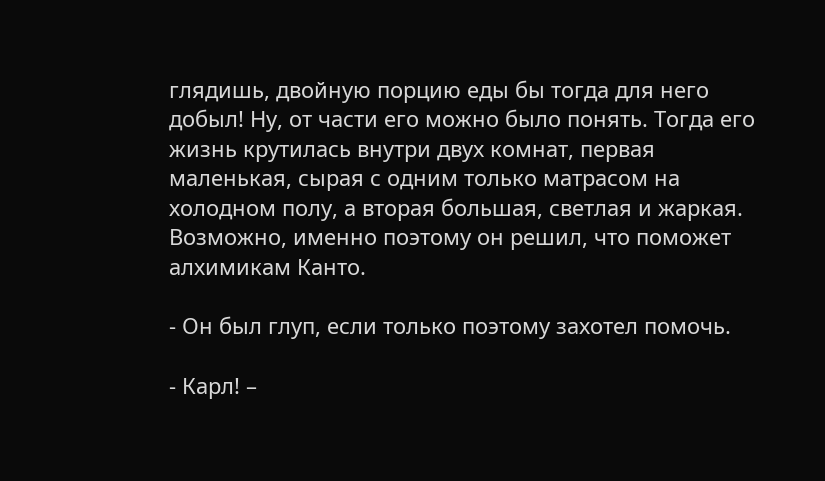глядишь, двойную порцию еды бы тогда для него добыл! Ну, от части его можно было понять. Тогда его жизнь крутилась внутри двух комнат, первая маленькая, сырая с одним только матрасом на холодном полу, а вторая большая, светлая и жаркая. Возможно, именно поэтому он решил, что поможет алхимикам Канто.

- Он был глуп, если только поэтому захотел помочь.

- Карл! –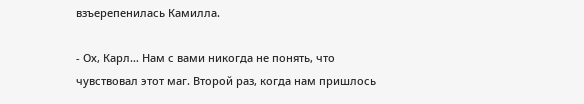взъерепенилась Камилла.

- Ох, Карл… Нам с вами никогда не понять, что чувствовал этот маг. Второй раз, когда нам пришлось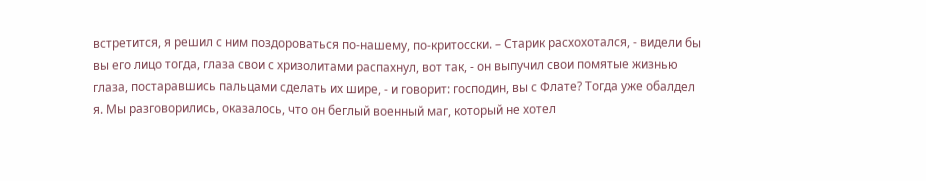встретится, я решил с ним поздороваться по-нашему, по-критосски. – Старик расхохотался, - видели бы вы его лицо тогда, глаза свои с хризолитами распахнул, вот так, - он выпучил свои помятые жизнью глаза, постаравшись пальцами сделать их шире, - и говорит: господин, вы с Флате? Тогда уже обалдел я. Мы разговорились, оказалось, что он беглый военный маг, который не хотел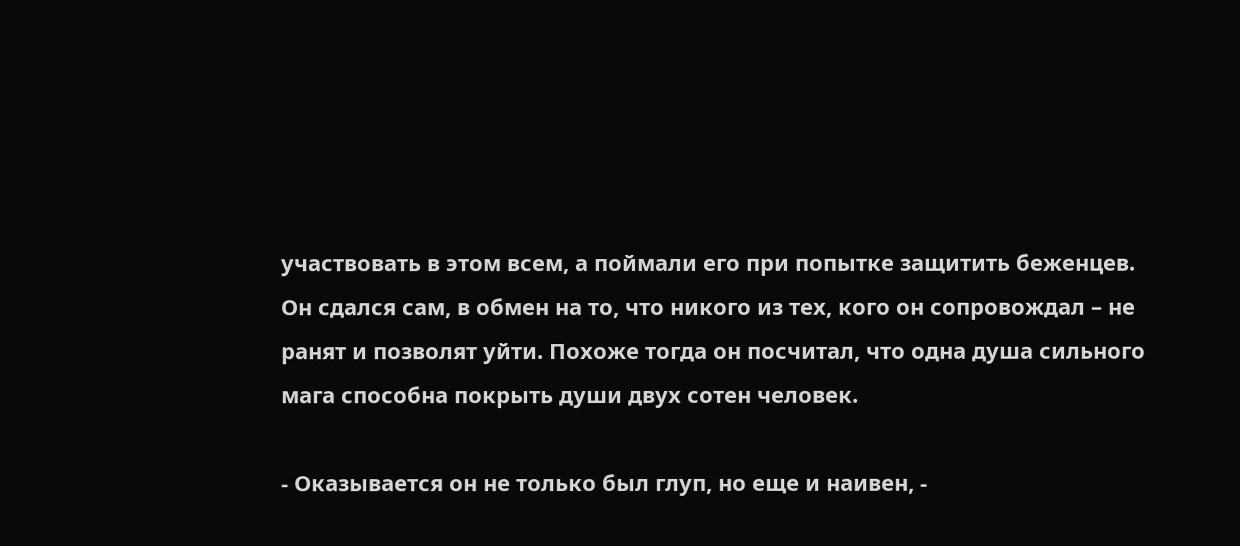участвовать в этом всем, а поймали его при попытке защитить беженцев. Он сдался сам, в обмен на то, что никого из тех, кого он сопровождал – не ранят и позволят уйти. Похоже тогда он посчитал, что одна душа сильного мага способна покрыть души двух сотен человек.

- Оказывается он не только был глуп, но еще и наивен, -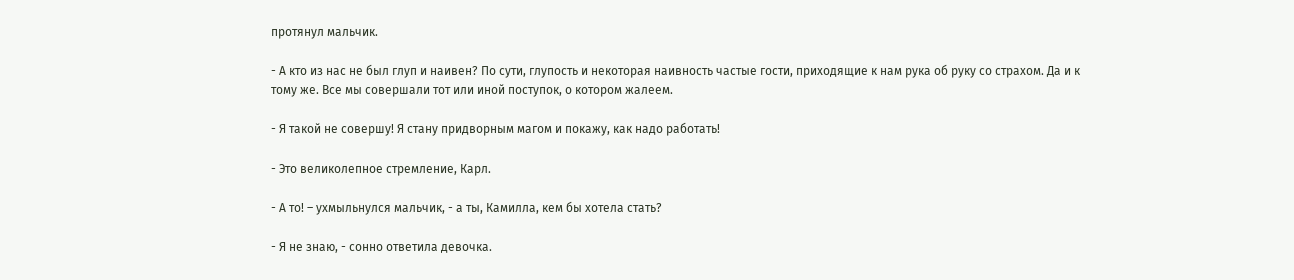протянул мальчик.

- А кто из нас не был глуп и наивен? По сути, глупость и некоторая наивность частые гости, приходящие к нам рука об руку со страхом. Да и к тому же. Все мы совершали тот или иной поступок, о котором жалеем.

- Я такой не совершу! Я стану придворным магом и покажу, как надо работать!

- Это великолепное стремление, Карл.

- А то! – ухмыльнулся мальчик, - а ты, Камилла, кем бы хотела стать?

- Я не знаю, - сонно ответила девочка.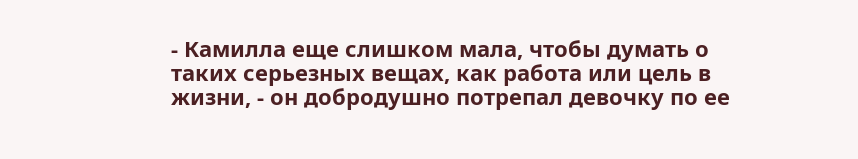- Камилла еще слишком мала, чтобы думать о таких серьезных вещах, как работа или цель в жизни, - он добродушно потрепал девочку по ее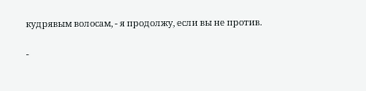кудрявым волосам, - я продолжу, если вы не против.

-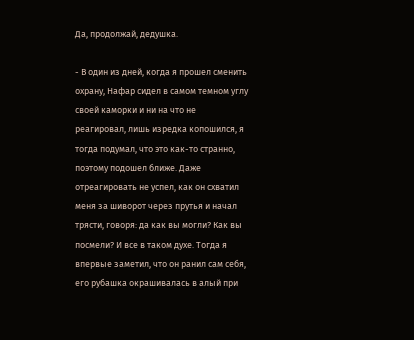Да, продолжай, дедушка.

- В один из дней, когда я прошел сменить охрану, Нафар сидел в самом темном углу своей каморки и ни на что не реагировал, лишь изредка копошился, я тогда подумал, что это как-то странно, поэтому подошел ближе. Даже отреагировать не успел, как он схватил меня за шиворот через прутья и начал трясти, говоря: да как вы могли? Как вы посмели? И все в таком духе. Тогда я впервые заметил, что он ранил сам себя, его рубашка окрашивалась в алый при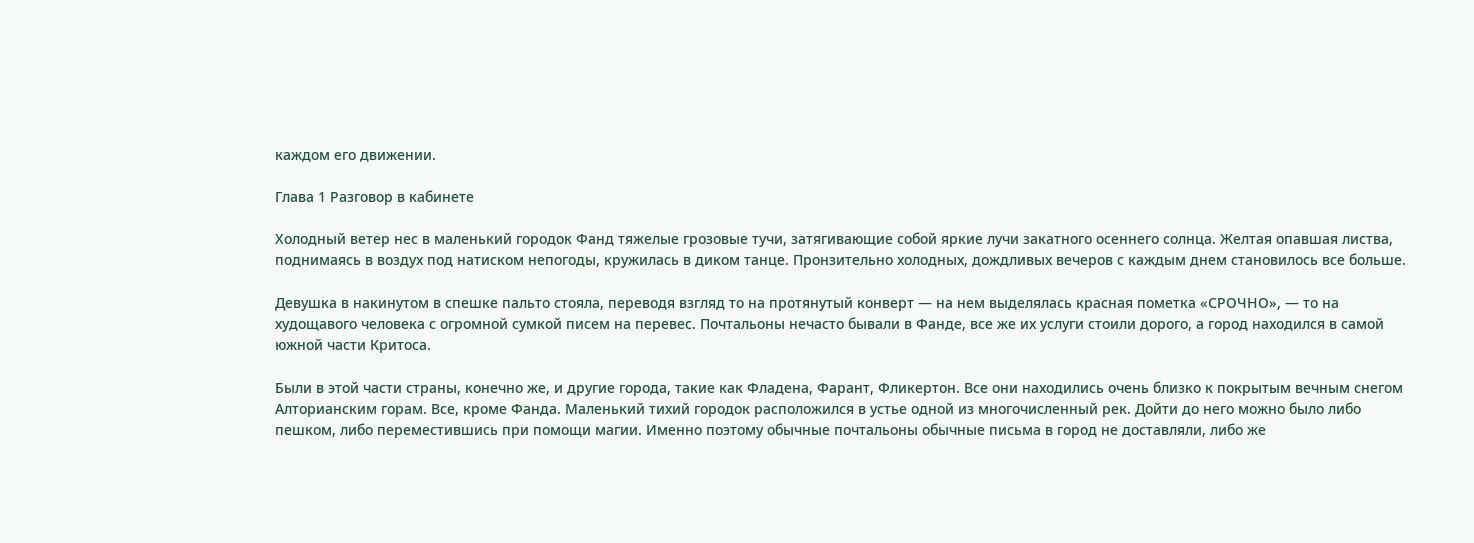каждом его движении.

Глава 1 Разговор в кабинете

Холодный ветер нес в маленький городок Фанд тяжелые грозовые тучи, затягивающие собой яркие лучи закатного осеннего солнца. Желтая опавшая листва, поднимаясь в воздух под натиском непогоды, кружилась в диком танце. Пронзительно холодных, дождливых вечеров с каждым днем становилось все больше.

Девушка в накинутом в спешке пальто стояла, переводя взгляд то на протянутый конверт — на нем выделялась красная пометка «СРОЧНО», — то на худощавого человека с огромной сумкой писем на перевес. Почтальоны нечасто бывали в Фанде, все же их услуги стоили дорого, а город находился в самой южной части Критоса.

Были в этой части страны, конечно же, и другие города, такие как Фладена, Фарант, Фликертон. Все они находились очень близко к покрытым вечным снегом Алторианским горам. Все, кроме Фанда. Маленький тихий городок расположился в устье одной из многочисленный рек. Дойти до него можно было либо пешком, либо переместившись при помощи магии. Именно поэтому обычные почтальоны обычные письма в город не доставляли, либо же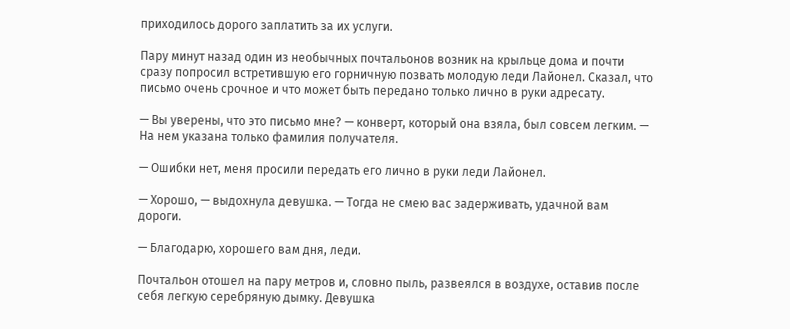приходилось дорого заплатить за их услуги.

Пару минут назад один из необычных почтальонов возник на крыльце дома и почти сразу попросил встретившую его горничную позвать молодую леди Лайонел. Сказал, что письмо очень срочное и что может быть передано только лично в руки адресату.

— Вы уверены, что это письмо мне? — конверт, который она взяла, был совсем легким. — На нем указана только фамилия получателя.

— Ошибки нет, меня просили передать его лично в руки леди Лайонел.

— Хорошо, — выдохнула девушка. — Тогда не смею вас задерживать, удачной вам дороги.

— Благодарю, хорошего вам дня, леди.

Почтальон отошел на пару метров и, словно пыль, развеялся в воздухе, оставив после себя легкую серебряную дымку. Девушка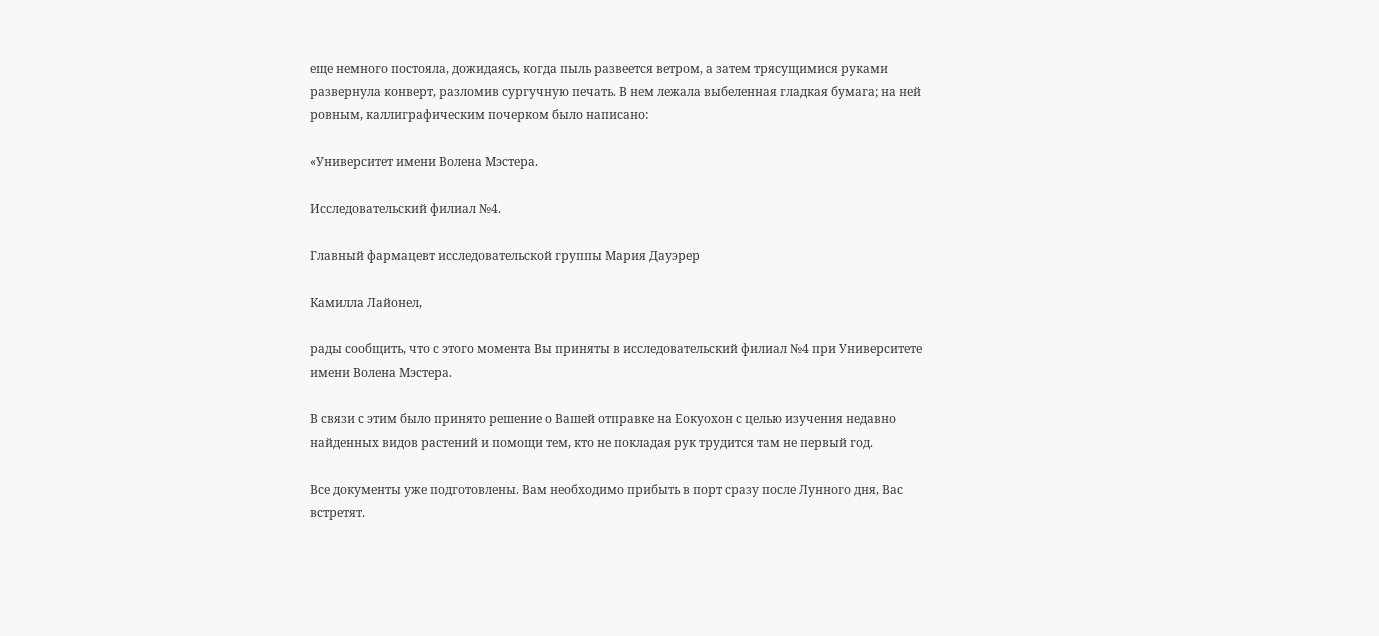еще немного постояла, дожидаясь, когда пыль развеется ветром, а затем трясущимися руками развернула конверт, разломив сургучную печать. В нем лежала выбеленная гладкая бумага; на ней ровным, каллиграфическим почерком было написано:

«Университет имени Волена Мэстера.

Исследовательский филиал №4.

Главный фармацевт исследовательской группы Мария Дауэрер

Камилла Лайонел,

рады сообщить, что с этого момента Вы приняты в исследовательский филиал №4 при Университете имени Волена Мэстера.

В связи с этим было принято решение о Вашей отправке на Еокуохон с целью изучения недавно найденных видов растений и помощи тем, кто не покладая рук трудится там не первый год.

Все документы уже подготовлены. Вам необходимо прибыть в порт сразу после Лунного дня, Вас встретят.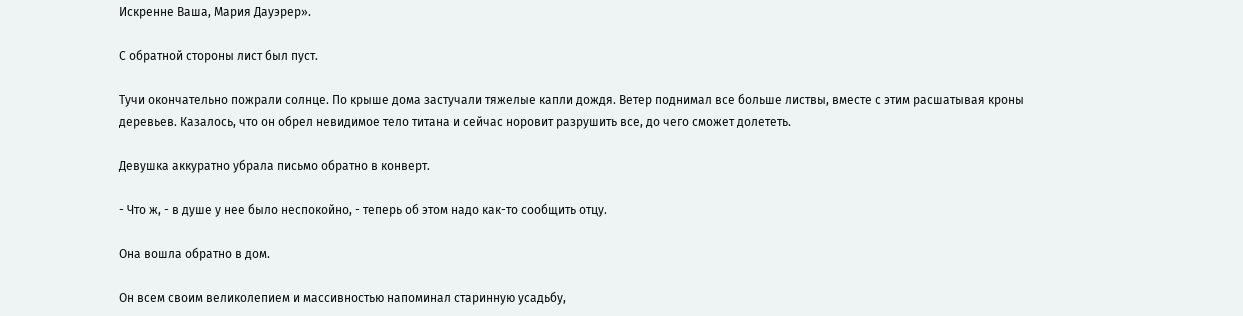Искренне Ваша, Мария Дауэрер».

С обратной стороны лист был пуст.

Тучи окончательно пожрали солнце. По крыше дома застучали тяжелые капли дождя. Ветер поднимал все больше листвы, вместе с этим расшатывая кроны деревьев. Казалось, что он обрел невидимое тело титана и сейчас норовит разрушить все, до чего сможет долететь.

Девушка аккуратно убрала письмо обратно в конверт.

- Что ж, - в душе у нее было неспокойно, - теперь об этом надо как-то сообщить отцу.

Она вошла обратно в дом.

Он всем своим великолепием и массивностью напоминал старинную усадьбу,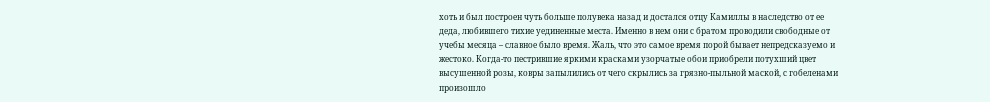хоть и был построен чуть больше полувека назад и достался отцу Камиллы в наследство от ее деда, любившего тихие уединенные места. Именно в нем они с братом проводили свободные от учебы месяца – славное было время. Жаль, что это самое время порой бывает непредсказуемо и жестоко. Когда-то пестрившие яркими красками узорчатые обои приобрели потухший цвет высушенной розы, ковры запылились от чего скрылись за грязно-пыльной маской, с гобеленами произошло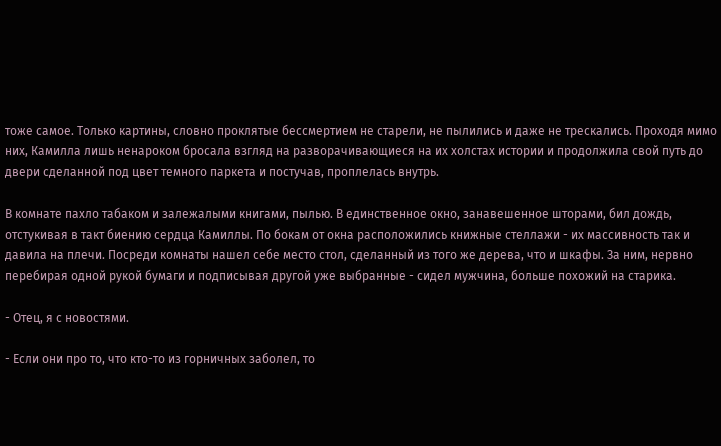тоже самое. Только картины, словно проклятые бессмертием не старели, не пылились и даже не трескались. Проходя мимо них, Камилла лишь ненароком бросала взгляд на разворачивающиеся на их холстах истории и продолжила свой путь до двери сделанной под цвет темного паркета и постучав, проплелась внутрь.

В комнате пахло табаком и залежалыми книгами, пылью. В единственное окно, занавешенное шторами, бил дождь, отстукивая в такт биению сердца Камиллы. По бокам от окна расположились книжные стеллажи - их массивность так и давила на плечи. Посреди комнаты нашел себе место стол, сделанный из того же дерева, что и шкафы. За ним, нервно перебирая одной рукой бумаги и подписывая другой уже выбранные - сидел мужчина, больше похожий на старика.

- Отец, я с новостями.

- Если они про то, что кто-то из горничных заболел, то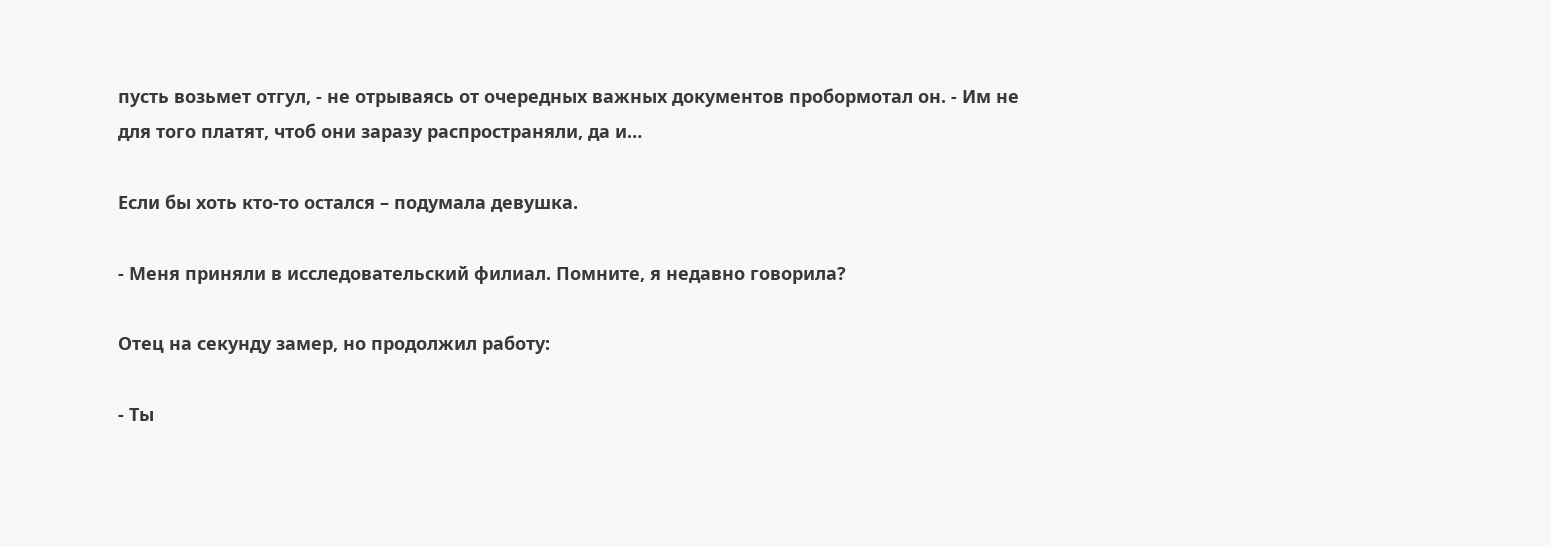пусть возьмет отгул, - не отрываясь от очередных важных документов пробормотал он. - Им не для того платят, чтоб они заразу распространяли, да и…

Если бы хоть кто-то остался – подумала девушка.

- Меня приняли в исследовательский филиал. Помните, я недавно говорила?

Отец на секунду замер, но продолжил работу:

- Ты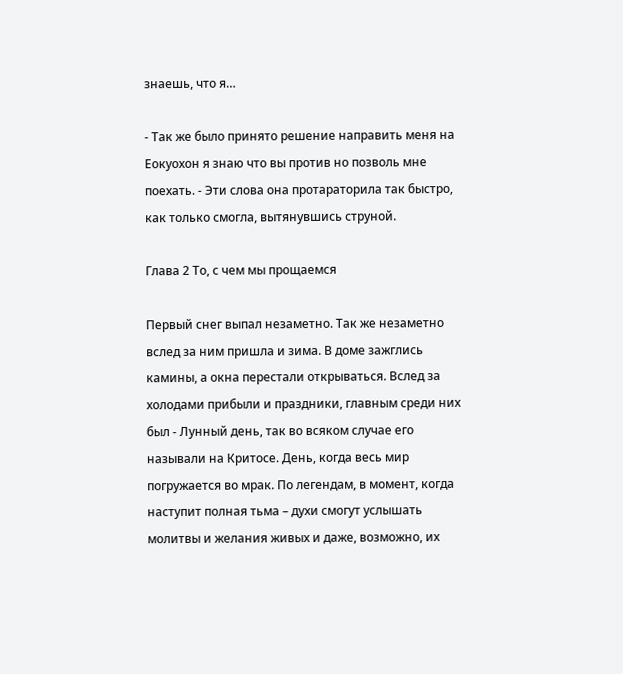знаешь, что я…

- Так же было принято решение направить меня на Еокуохон я знаю что вы против но позволь мне поехать. - Эти слова она протараторила так быстро, как только смогла, вытянувшись струной.

Глава 2 То, с чем мы прощаемся

Первый снег выпал незаметно. Так же незаметно вслед за ним пришла и зима. В доме зажглись камины, а окна перестали открываться. Вслед за холодами прибыли и праздники, главным среди них был - Лунный день, так во всяком случае его называли на Критосе. День, когда весь мир погружается во мрак. По легендам, в момент, когда наступит полная тьма – духи смогут услышать молитвы и желания живых и даже, возможно, их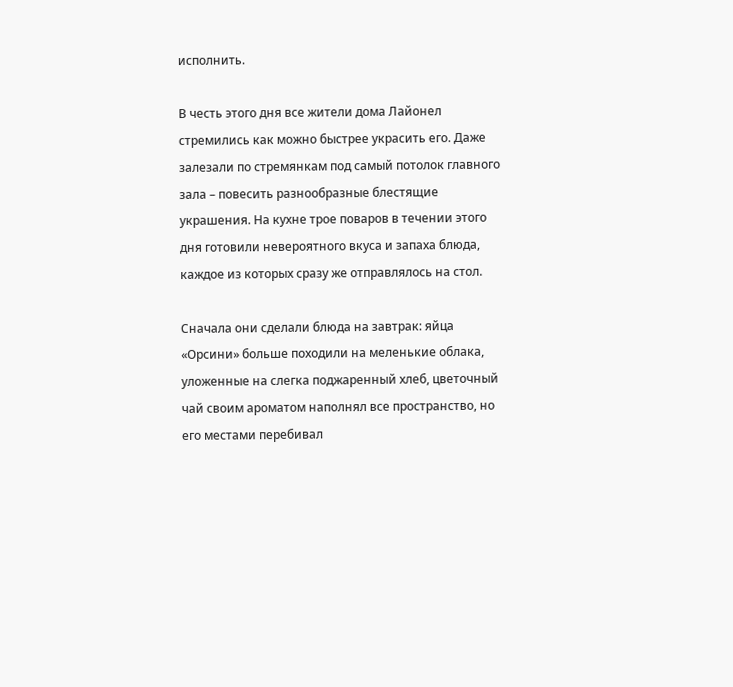исполнить.

В честь этого дня все жители дома Лайонел стремились как можно быстрее украсить его. Даже залезали по стремянкам под самый потолок главного зала – повесить разнообразные блестящие украшения. На кухне трое поваров в течении этого дня готовили невероятного вкуса и запаха блюда, каждое из которых сразу же отправлялось на стол.

Сначала они сделали блюда на завтрак: яйца «Орсини» больше походили на меленькие облака, уложенные на слегка поджаренный хлеб, цветочный чай своим ароматом наполнял все пространство, но его местами перебивал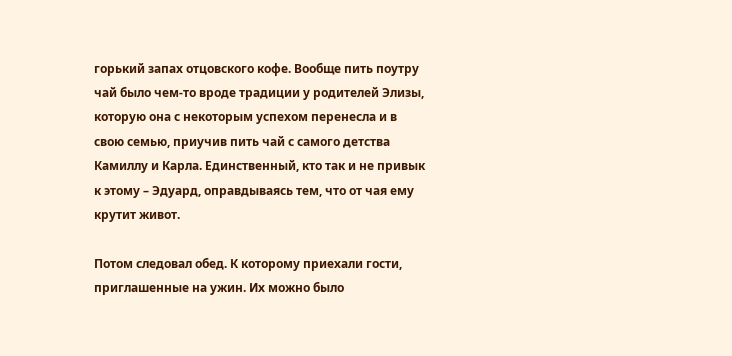горький запах отцовского кофе. Вообще пить поутру чай было чем-то вроде традиции у родителей Элизы, которую она с некоторым успехом перенесла и в свою семью, приучив пить чай с самого детства Камиллу и Карла. Единственный, кто так и не привык к этому – Эдуард, оправдываясь тем, что от чая ему крутит живот.

Потом следовал обед. К которому приехали гости, приглашенные на ужин. Их можно было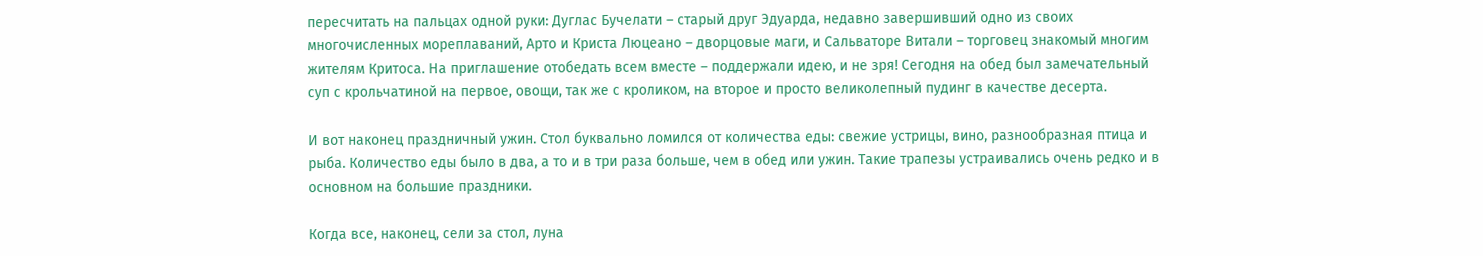пересчитать на пальцах одной руки: Дуглас Бучелати – старый друг Эдуарда, недавно завершивший одно из своих многочисленных мореплаваний, Арто и Криста Люцеано – дворцовые маги, и Сальваторе Витали – торговец знакомый многим жителям Критоса. На приглашение отобедать всем вместе – поддержали идею, и не зря! Сегодня на обед был замечательный суп с крольчатиной на первое, овощи, так же с кроликом, на второе и просто великолепный пудинг в качестве десерта.

И вот наконец праздничный ужин. Стол буквально ломился от количества еды: свежие устрицы, вино, разнообразная птица и рыба. Количество еды было в два, а то и в три раза больше, чем в обед или ужин. Такие трапезы устраивались очень редко и в основном на большие праздники.

Когда все, наконец, сели за стол, луна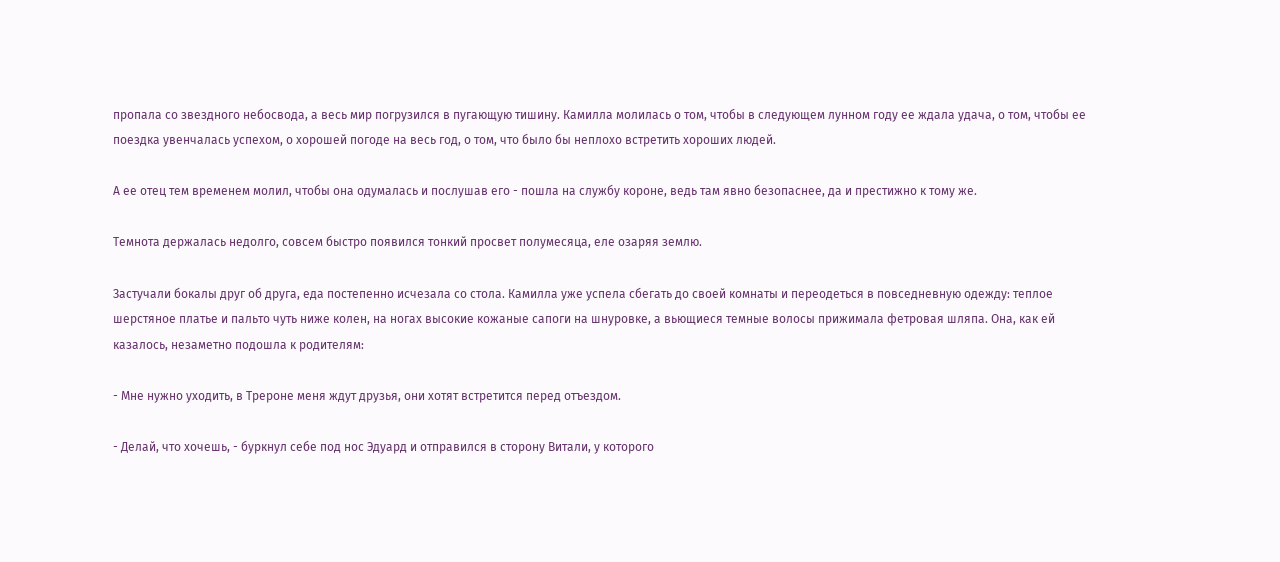пропала со звездного небосвода, а весь мир погрузился в пугающую тишину. Камилла молилась о том, чтобы в следующем лунном году ее ждала удача, о том, чтобы ее поездка увенчалась успехом, о хорошей погоде на весь год, о том, что было бы неплохо встретить хороших людей.

А ее отец тем временем молил, чтобы она одумалась и послушав его - пошла на службу короне, ведь там явно безопаснее, да и престижно к тому же.

Темнота держалась недолго, совсем быстро появился тонкий просвет полумесяца, еле озаряя землю.

Застучали бокалы друг об друга, еда постепенно исчезала со стола. Камилла уже успела сбегать до своей комнаты и переодеться в повседневную одежду: теплое шерстяное платье и пальто чуть ниже колен, на ногах высокие кожаные сапоги на шнуровке, а вьющиеся темные волосы прижимала фетровая шляпа. Она, как ей казалось, незаметно подошла к родителям:

- Мне нужно уходить, в Трероне меня ждут друзья, они хотят встретится перед отъездом.

- Делай, что хочешь, - буркнул себе под нос Эдуард и отправился в сторону Витали, у которого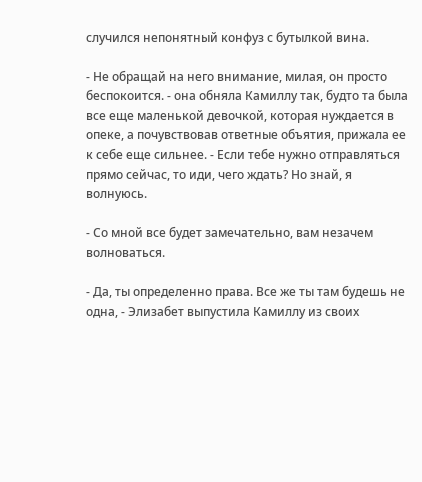случился непонятный конфуз с бутылкой вина.

- Не обращай на него внимание, милая, он просто беспокоится. - она обняла Камиллу так, будто та была все еще маленькой девочкой, которая нуждается в опеке, а почувствовав ответные объятия, прижала ее к себе еще сильнее. - Если тебе нужно отправляться прямо сейчас, то иди, чего ждать? Но знай, я волнуюсь.

- Со мной все будет замечательно, вам незачем волноваться.

- Да, ты определенно права. Все же ты там будешь не одна, - Элизабет выпустила Камиллу из своих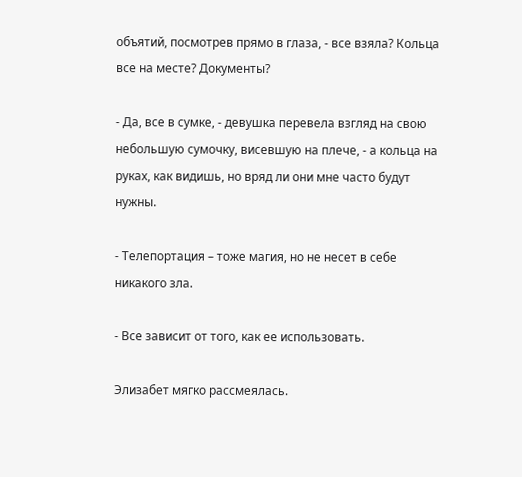объятий, посмотрев прямо в глаза, - все взяла? Кольца все на месте? Документы?

- Да, все в сумке, - девушка перевела взгляд на свою небольшую сумочку, висевшую на плече, - а кольца на руках, как видишь, но вряд ли они мне часто будут нужны.

- Телепортация – тоже магия, но не несет в себе никакого зла.

- Все зависит от того, как ее использовать.

Элизабет мягко рассмеялась.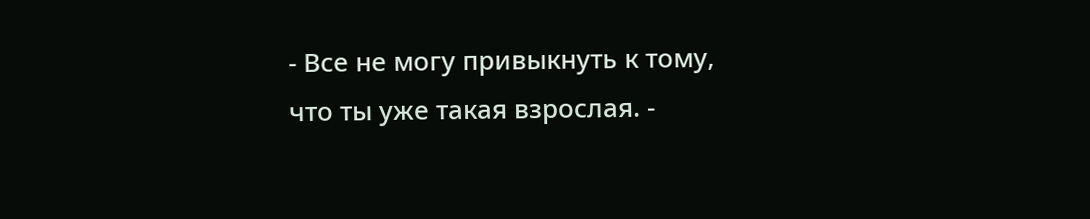- Все не могу привыкнуть к тому, что ты уже такая взрослая. -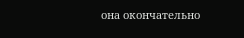она окончательно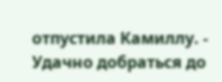отпустила Камиллу. - Удачно добраться до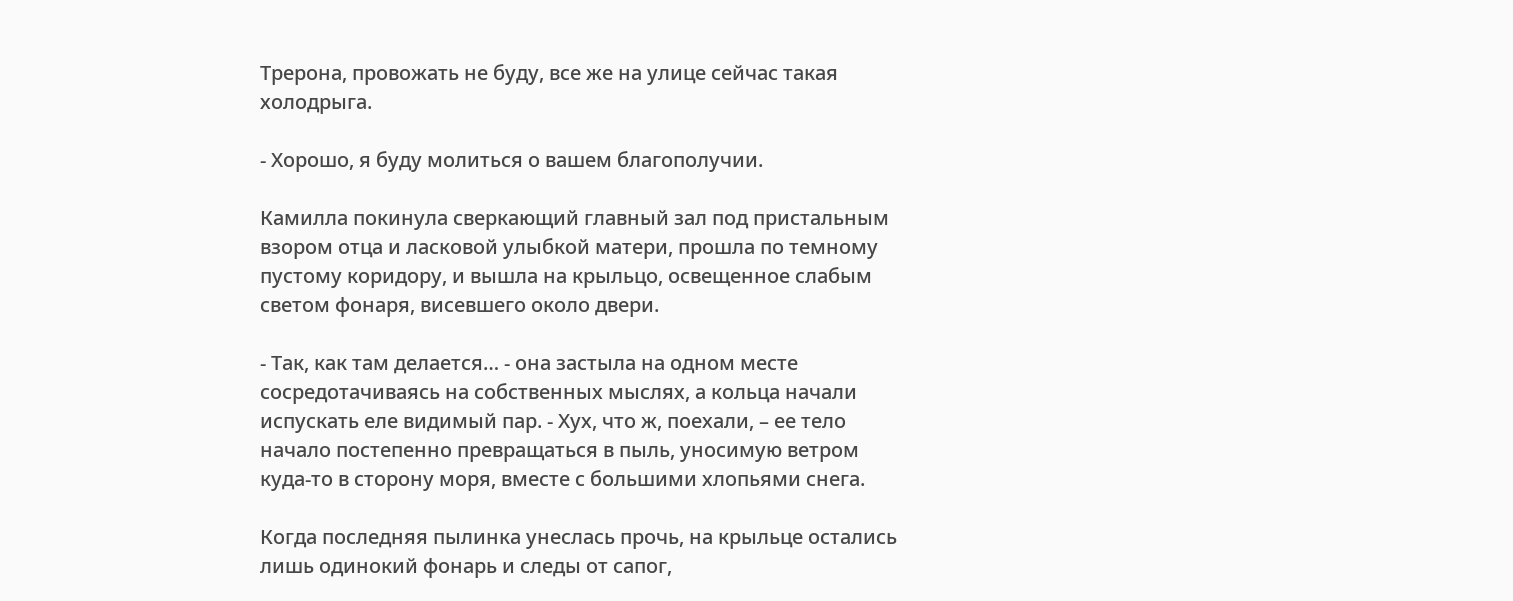Трерона, провожать не буду, все же на улице сейчас такая холодрыга.

- Хорошо, я буду молиться о вашем благополучии.

Камилла покинула сверкающий главный зал под пристальным взором отца и ласковой улыбкой матери, прошла по темному пустому коридору, и вышла на крыльцо, освещенное слабым светом фонаря, висевшего около двери.

- Так, как там делается… - она застыла на одном месте сосредотачиваясь на собственных мыслях, а кольца начали испускать еле видимый пар. - Хух, что ж, поехали, – ее тело начало постепенно превращаться в пыль, уносимую ветром куда-то в сторону моря, вместе с большими хлопьями снега.

Когда последняя пылинка унеслась прочь, на крыльце остались лишь одинокий фонарь и следы от сапог,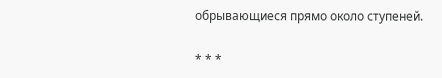обрывающиеся прямо около ступеней.

* * *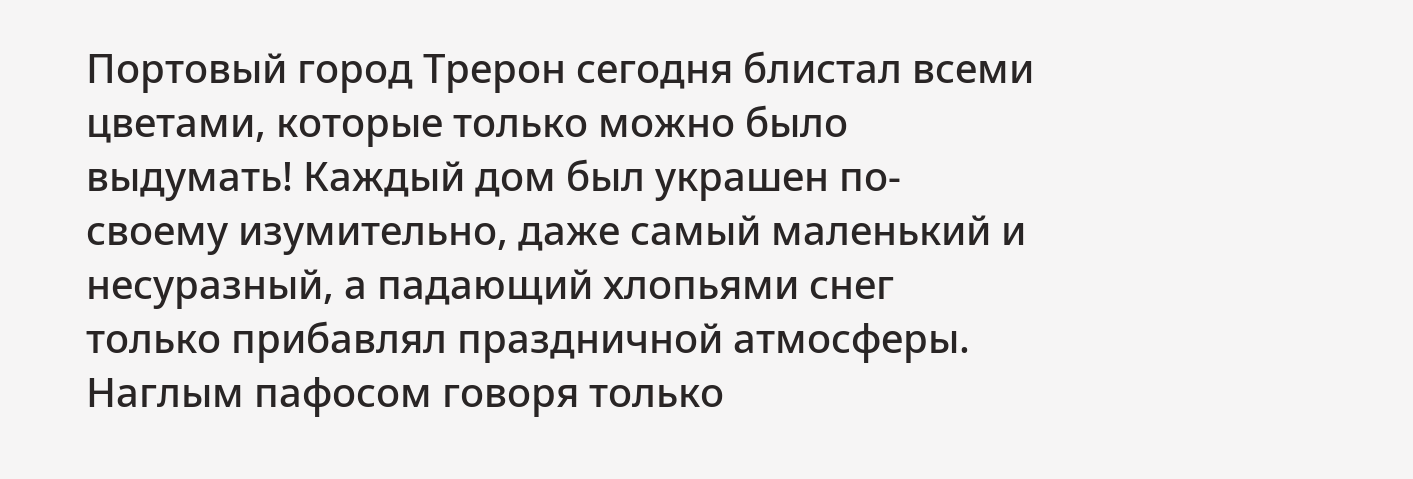Портовый город Трерон сегодня блистал всеми цветами, которые только можно было выдумать! Каждый дом был украшен по-своему изумительно, даже самый маленький и несуразный, а падающий хлопьями снег только прибавлял праздничной атмосферы. Наглым пафосом говоря только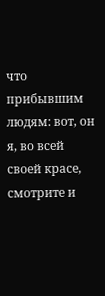что прибывшим людям: вот, он я, во всей своей красе, смотрите и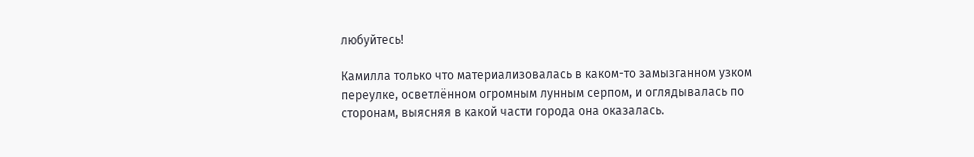любуйтесь!

Камилла только что материализовалась в каком-то замызганном узком переулке, осветлённом огромным лунным серпом, и оглядывалась по сторонам, выясняя в какой части города она оказалась.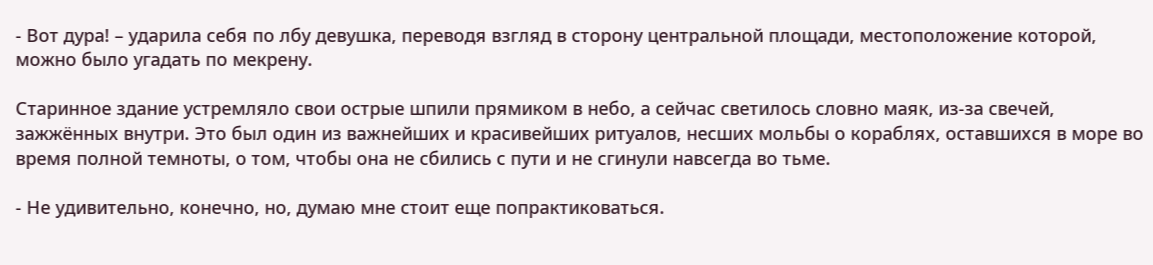- Вот дура! – ударила себя по лбу девушка, переводя взгляд в сторону центральной площади, местоположение которой, можно было угадать по мекрену.

Старинное здание устремляло свои острые шпили прямиком в небо, а сейчас светилось словно маяк, из-за свечей, зажжённых внутри. Это был один из важнейших и красивейших ритуалов, несших мольбы о кораблях, оставшихся в море во время полной темноты, о том, чтобы она не сбились с пути и не сгинули навсегда во тьме.

- Не удивительно, конечно, но, думаю мне стоит еще попрактиковаться.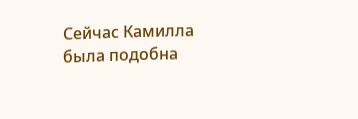Сейчас Камилла была подобна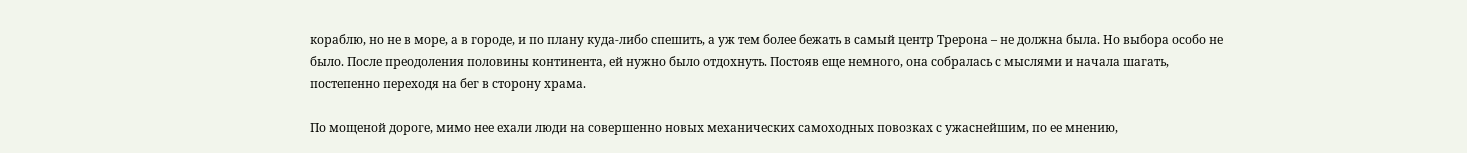кораблю, но не в море, а в городе, и по плану куда-либо спешить, а уж тем более бежать в самый центр Трерона – не должна была. Но выбора особо не было. После преодоления половины континента, ей нужно было отдохнуть. Постояв еще немного, она собралась с мыслями и начала шагать, постепенно переходя на бег в сторону храма.

По мощеной дороге, мимо нее ехали люди на совершенно новых механических самоходных повозках с ужаснейшим, по ее мнению,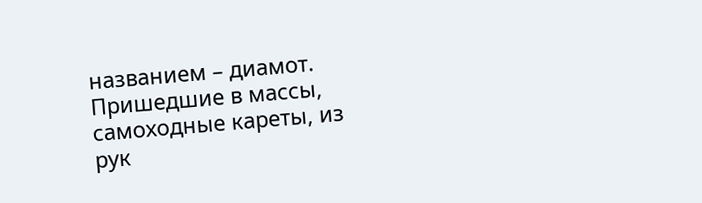названием – диамот. Пришедшие в массы, самоходные кареты, из рук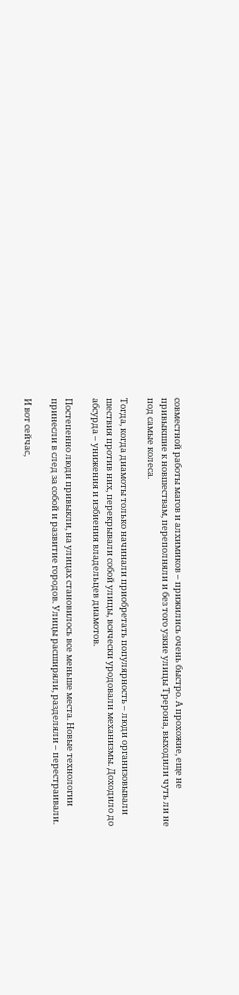совместной работы магов и алхимиков – прижились очень быстро. А прохожие, еще не привыкшие к новшествам, переполняли и без того узкие улицы Трерона, выходили чуть ли не под самые колеса.

Тогда, когда диамоты только начинали приобретать популярность – люди организовывали шествия против них, перекрывали собой улицы, всячески уродовали механизмы. Доходило до абсурда – унижения и избиения владельцев диамотов.

Постепенно люди привыкли, на улицах становилось все меньше места. Новые технологии принесли в след за собой и развитие городов. Улицы расширяли, разделяли – перестраивали.

И вот сейчас,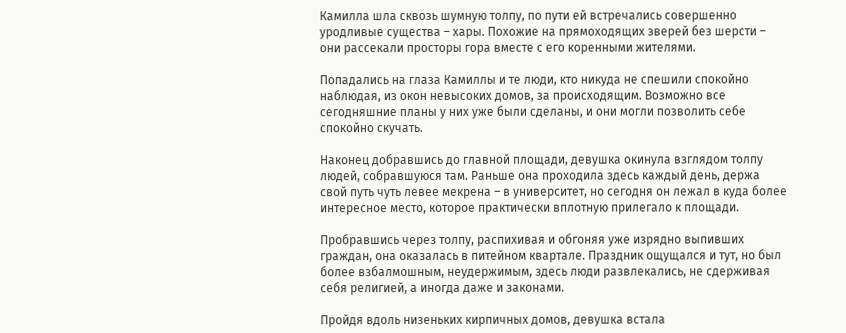Камилла шла сквозь шумную толпу, по пути ей встречались совершенно уродливые существа – хары. Похожие на прямоходящих зверей без шерсти – они рассекали просторы гора вместе с его коренными жителями.

Попадались на глаза Камиллы и те люди, кто никуда не спешили спокойно наблюдая, из окон невысоких домов, за происходящим. Возможно все сегодняшние планы у них уже были сделаны, и они могли позволить себе спокойно скучать.

Наконец добравшись до главной площади, девушка окинула взглядом толпу людей, собравшуюся там. Раньше она проходила здесь каждый день, держа свой путь чуть левее мекрена – в университет, но сегодня он лежал в куда более интересное место, которое практически вплотную прилегало к площади.

Пробравшись через толпу, распихивая и обгоняя уже изрядно выпивших граждан, она оказалась в питейном квартале. Праздник ощущался и тут, но был более взбалмошным, неудержимым, здесь люди развлекались, не сдерживая себя религией, а иногда даже и законами.

Пройдя вдоль низеньких кирпичных домов, девушка встала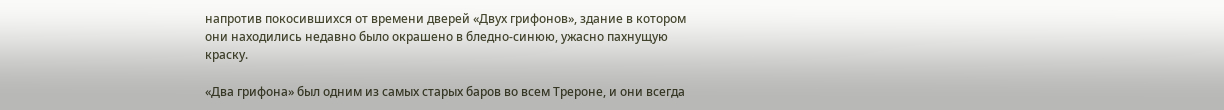напротив покосившихся от времени дверей «Двух грифонов», здание в котором они находились недавно было окрашено в бледно-синюю, ужасно пахнущую краску.

«Два грифона» был одним из самых старых баров во всем Трероне, и они всегда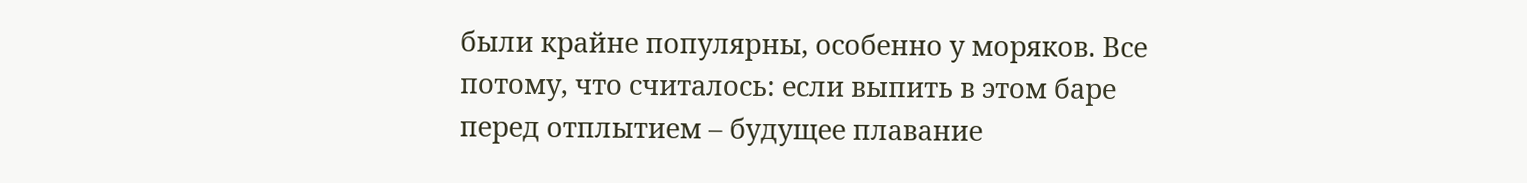были крайне популярны, особенно у моряков. Все потому, что считалось: если выпить в этом баре перед отплытием – будущее плавание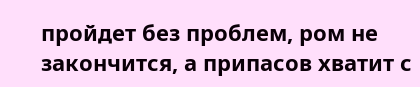пройдет без проблем, ром не закончится, а припасов хватит с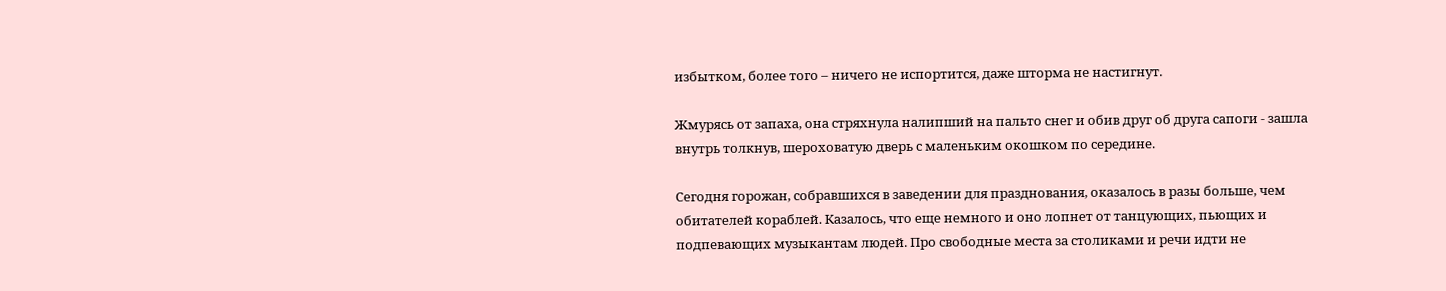избытком, более того – ничего не испортится, даже шторма не настигнут.

Жмурясь от запаха, она стряхнула налипший на пальто снег и обив друг об друга сапоги - зашла внутрь толкнув, шероховатую дверь с маленьким окошком по середине.

Сегодня горожан, собравшихся в заведении для празднования, оказалось в разы больше, чем обитателей кораблей. Казалось, что еще немного и оно лопнет от танцующих, пьющих и подпевающих музыкантам людей. Про свободные места за столиками и речи идти не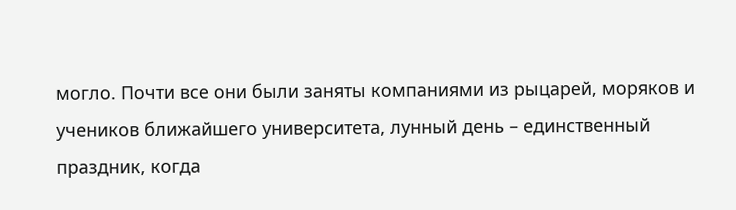могло. Почти все они были заняты компаниями из рыцарей, моряков и учеников ближайшего университета, лунный день – единственный праздник, когда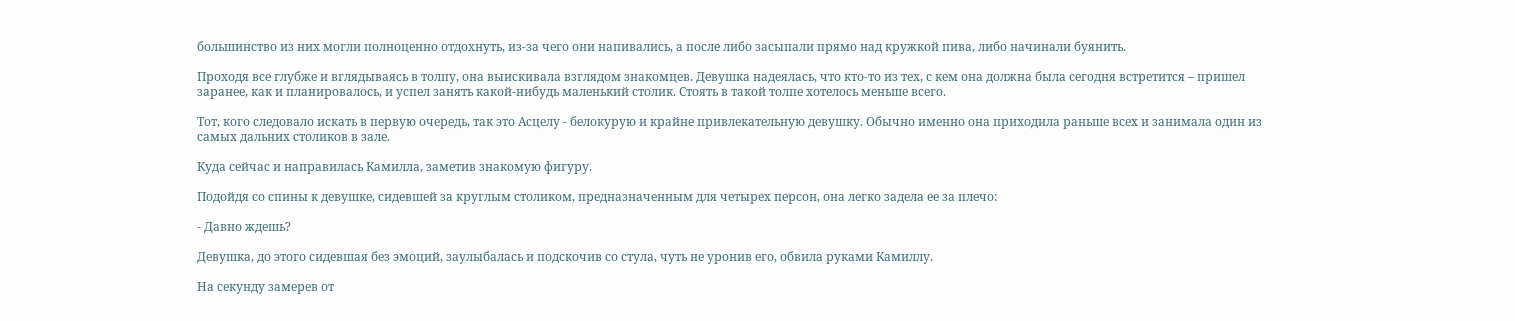большинство из них могли полноценно отдохнуть, из-за чего они напивались, а после либо засыпали прямо над кружкой пива, либо начинали буянить.

Проходя все глубже и вглядываясь в толпу, она выискивала взглядом знакомцев. Девушка надеялась, что кто-то из тех, с кем она должна была сегодня встретится – пришел заранее, как и планировалось, и успел занять какой-нибудь маленький столик. Стоять в такой толпе хотелось меньше всего.

Тот, кого следовало искать в первую очередь, так это Асцелу - белокурую и крайне привлекательную девушку. Обычно именно она приходила раньше всех и занимала один из самых дальних столиков в зале.

Куда сейчас и направилась Камилла, заметив знакомую фигуру.

Подойдя со спины к девушке, сидевшей за круглым столиком, предназначенным для четырех персон, она легко задела ее за плечо:

- Давно ждешь?

Девушка, до этого сидевшая без эмоций, заулыбалась и подскочив со стула, чуть не уронив его, обвила руками Камиллу.

На секунду замерев от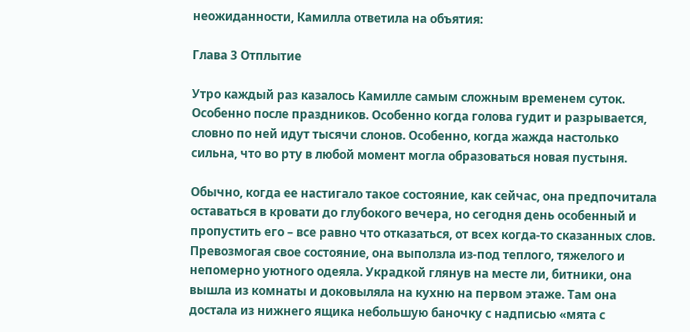неожиданности, Камилла ответила на объятия:

Глава 3 Отплытие

Утро каждый раз казалось Камилле самым сложным временем суток. Особенно после праздников. Особенно когда голова гудит и разрывается, словно по ней идут тысячи слонов. Особенно, когда жажда настолько сильна, что во рту в любой момент могла образоваться новая пустыня.

Обычно, когда ее настигало такое состояние, как сейчас, она предпочитала оставаться в кровати до глубокого вечера, но сегодня день особенный и пропустить его – все равно что отказаться, от всех когда-то сказанных слов. Превозмогая свое состояние, она выползла из-под теплого, тяжелого и непомерно уютного одеяла. Украдкой глянув на месте ли, битники, она вышла из комнаты и доковыляла на кухню на первом этаже. Там она достала из нижнего ящика небольшую баночку с надписью «мята с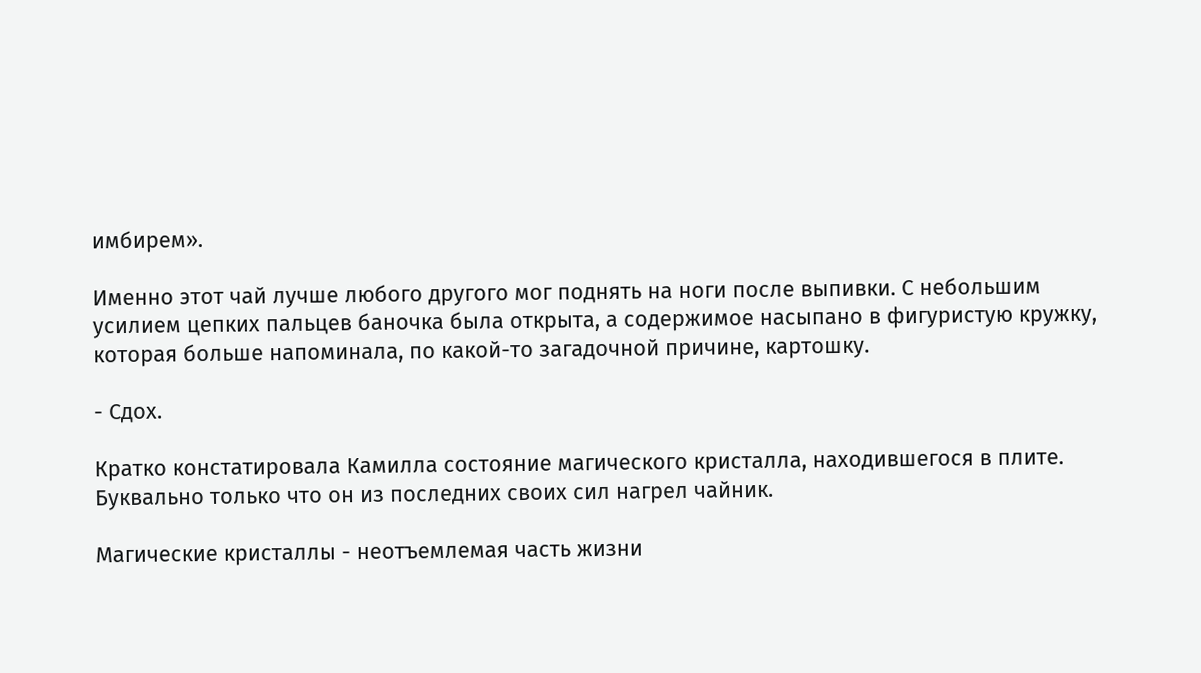имбирем».

Именно этот чай лучше любого другого мог поднять на ноги после выпивки. С небольшим усилием цепких пальцев баночка была открыта, а содержимое насыпано в фигуристую кружку, которая больше напоминала, по какой-то загадочной причине, картошку.

- Сдох.

Кратко констатировала Камилла состояние магического кристалла, находившегося в плите. Буквально только что он из последних своих сил нагрел чайник.

Магические кристаллы - неотъемлемая часть жизни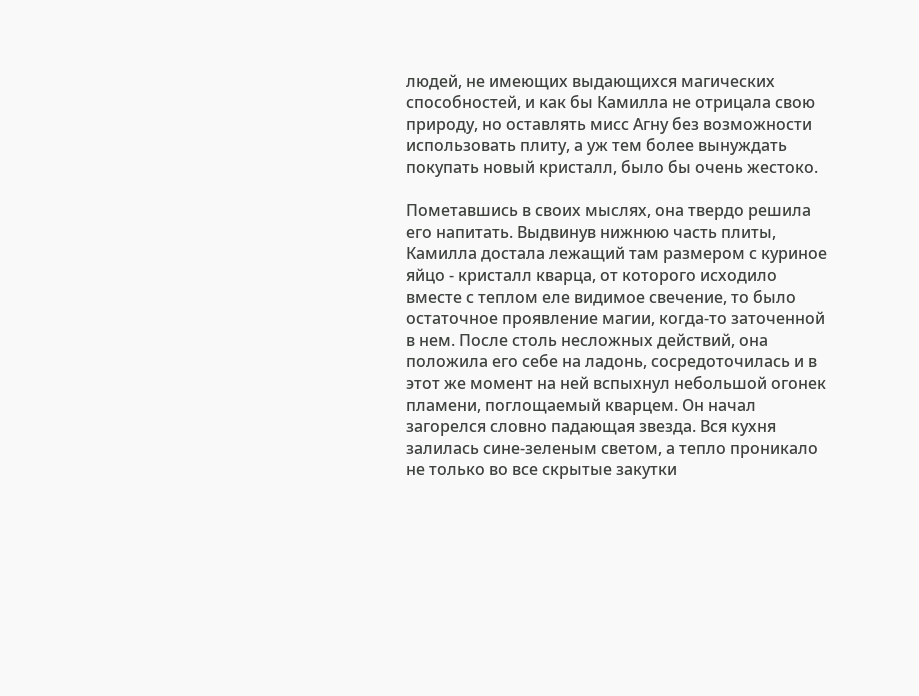людей, не имеющих выдающихся магических способностей, и как бы Камилла не отрицала свою природу, но оставлять мисс Агну без возможности использовать плиту, а уж тем более вынуждать покупать новый кристалл, было бы очень жестоко.

Пометавшись в своих мыслях, она твердо решила его напитать. Выдвинув нижнюю часть плиты, Камилла достала лежащий там размером с куриное яйцо - кристалл кварца, от которого исходило вместе с теплом еле видимое свечение, то было остаточное проявление магии, когда-то заточенной в нем. После столь несложных действий, она положила его себе на ладонь, сосредоточилась и в этот же момент на ней вспыхнул небольшой огонек пламени, поглощаемый кварцем. Он начал загорелся словно падающая звезда. Вся кухня залилась сине-зеленым светом, а тепло проникало не только во все скрытые закутки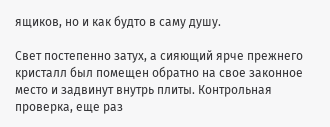ящиков, но и как будто в саму душу.

Свет постепенно затух, а сияющий ярче прежнего кристалл был помещен обратно на свое законное место и задвинут внутрь плиты. Контрольная проверка, еще раз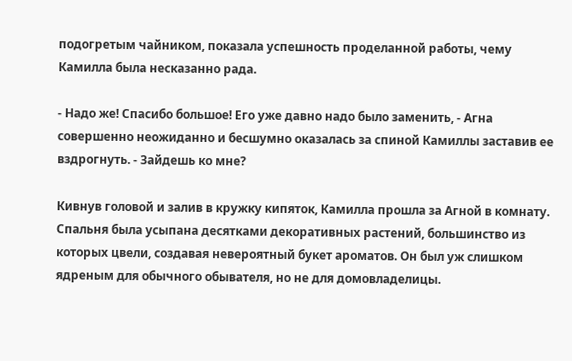подогретым чайником, показала успешность проделанной работы, чему Камилла была несказанно рада.

- Надо же! Спасибо большое! Его уже давно надо было заменить, - Агна совершенно неожиданно и бесшумно оказалась за спиной Камиллы заставив ее вздрогнуть. - Зайдешь ко мне?

Кивнув головой и залив в кружку кипяток, Камилла прошла за Агной в комнату. Спальня была усыпана десятками декоративных растений, большинство из которых цвели, создавая невероятный букет ароматов. Он был уж слишком ядреным для обычного обывателя, но не для домовладелицы.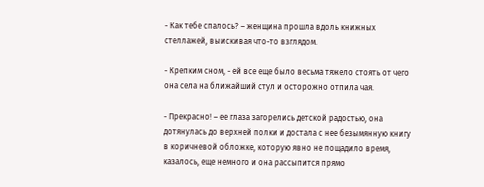- Как тебе спалось? – женщина прошла вдоль книжных стеллажей, выискивая что-то взглядом.

- Крепким сном, - ей все еще было весьма тяжело стоять от чего она села на ближайший стул и осторожно отпила чая.

- Прекрасно! – ее глаза загорелись детской радостью, она дотянулась до верхней полки и достала с нее безымянную книгу в коричневой обложке, которую явно не пощадило время, казалось, еще немного и она рассыпится прямо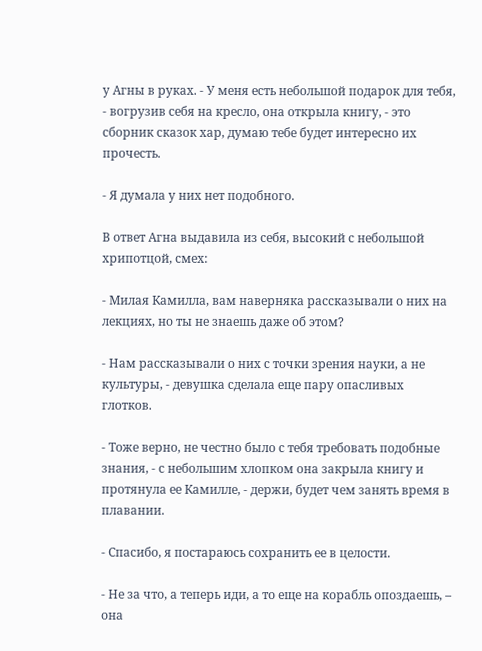у Агны в руках. - У меня есть небольшой подарок для тебя, - вогрузив себя на кресло, она открыла книгу, - это сборник сказок хар, думаю тебе будет интересно их прочесть.

- Я думала у них нет подобного.

В ответ Агна выдавила из себя, высокий с небольшой хрипотцой, смех:

- Милая Камилла, вам наверняка рассказывали о них на лекциях, но ты не знаешь даже об этом?

- Нам рассказывали о них с точки зрения науки, а не культуры, - девушка сделала еще пару опасливых глотков.

- Тоже верно, не честно было с тебя требовать подобные знания, - с небольшим хлопком она закрыла книгу и протянула ее Камилле, - держи, будет чем занять время в плавании.

- Спасибо, я постараюсь сохранить ее в целости.

- Не за что, а теперь иди, а то еще на корабль опоздаешь, – она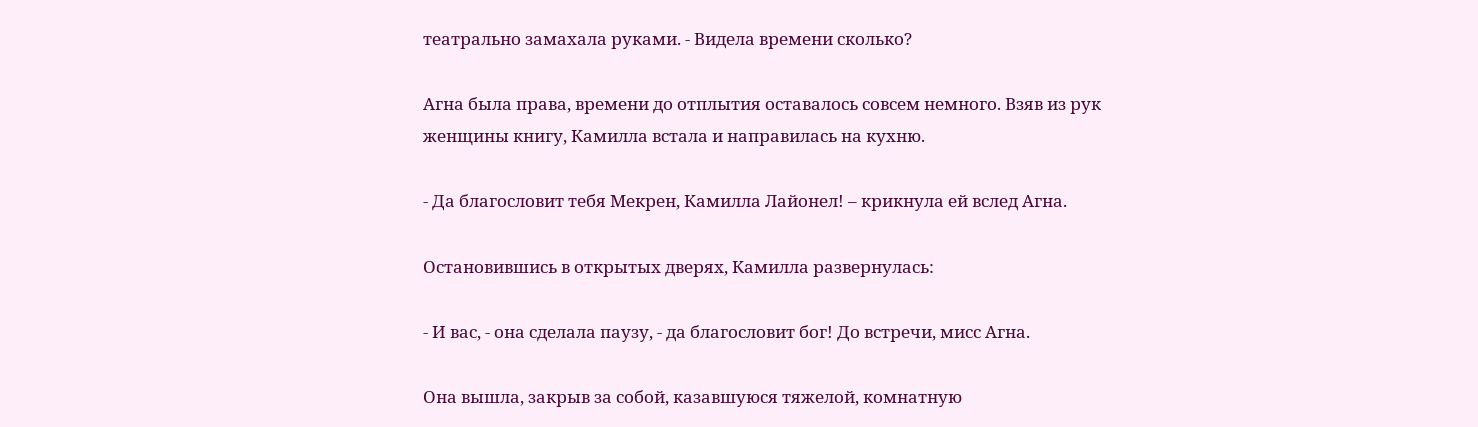театрально замахала руками. - Видела времени сколько?

Агна была права, времени до отплытия оставалось совсем немного. Взяв из рук женщины книгу, Камилла встала и направилась на кухню.

- Да благословит тебя Мекрен, Камилла Лайонел! – крикнула ей вслед Агна.

Остановившись в открытых дверях, Камилла развернулась:

- И вас, - она сделала паузу, - да благословит бог! До встречи, мисс Агна.

Она вышла, закрыв за собой, казавшуюся тяжелой, комнатную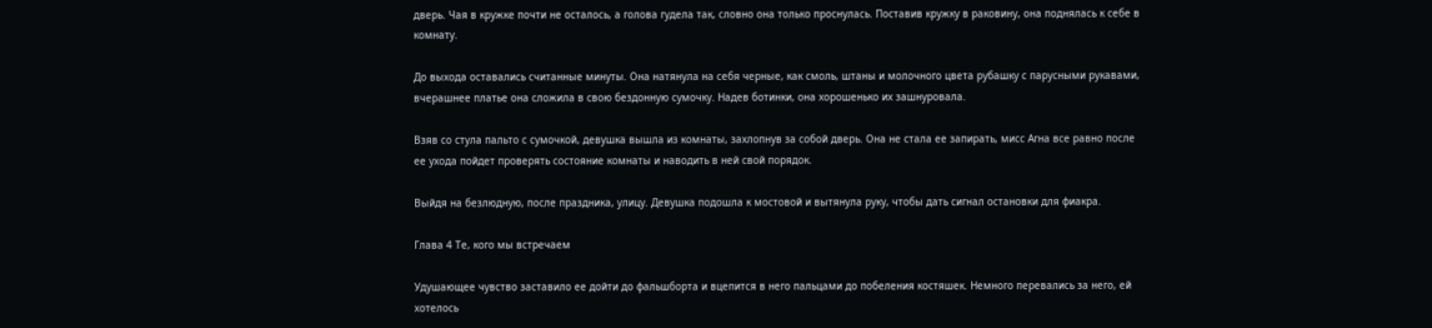дверь. Чая в кружке почти не осталось, а голова гудела так, словно она только проснулась. Поставив кружку в раковину, она поднялась к себе в комнату.

До выхода оставались считанные минуты. Она натянула на себя черные, как смоль, штаны и молочного цвета рубашку с парусными рукавами, вчерашнее платье она сложила в свою бездонную сумочку. Надев ботинки, она хорошенько их зашнуровала.

Взяв со стула пальто с сумочкой, девушка вышла из комнаты, захлопнув за собой дверь. Она не стала ее запирать, мисс Агна все равно после ее ухода пойдет проверять состояние комнаты и наводить в ней свой порядок.

Выйдя на безлюдную, после праздника, улицу. Девушка подошла к мостовой и вытянула руку, чтобы дать сигнал остановки для фиакра.

Глава 4 Те, кого мы встречаем

Удушающее чувство заставило ее дойти до фальшборта и вцепится в него пальцами до побеления костяшек. Немного перевались за него, ей хотелось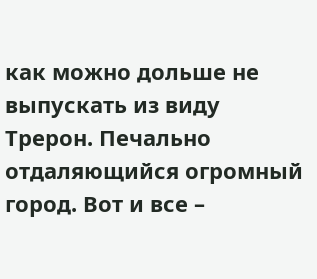как можно дольше не выпускать из виду Трерон. Печально отдаляющийся огромный город. Вот и все –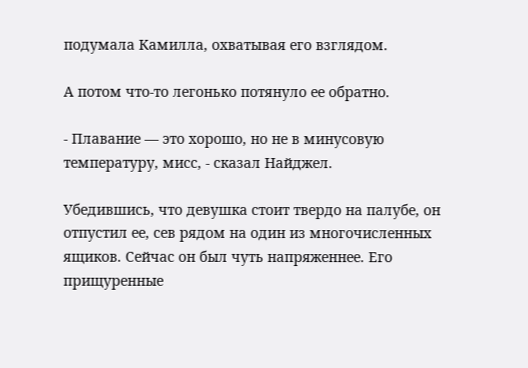подумала Камилла, охватывая его взглядом.

А потом что-то легонько потянуло ее обратно.

- Плавание — это хорошо, но не в минусовую температуру, мисс, - сказал Найджел.

Убедившись, что девушка стоит твердо на палубе, он отпустил ее, сев рядом на один из многочисленных ящиков. Сейчас он был чуть напряженнее. Его прищуренные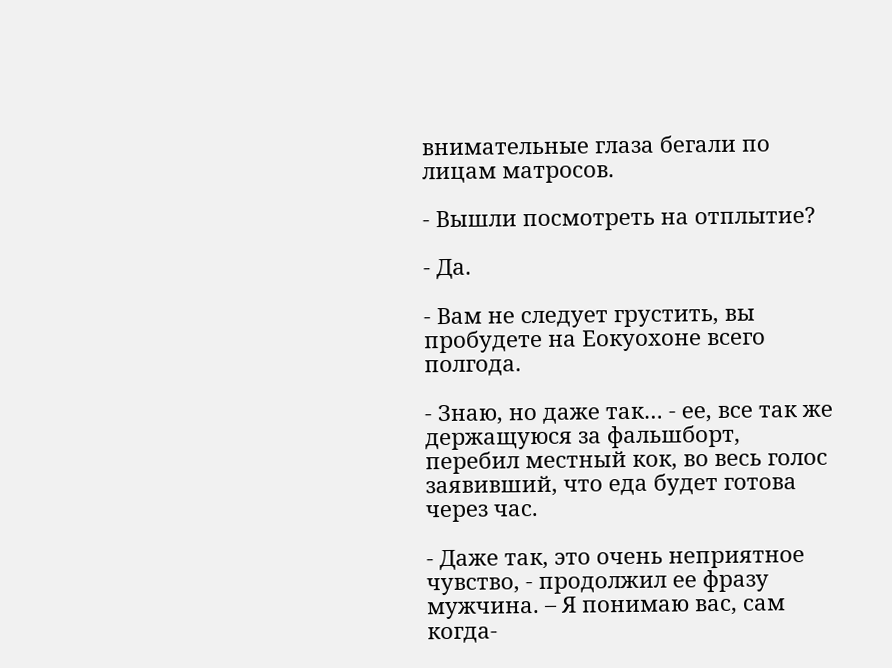внимательные глаза бегали по лицам матросов.

- Вышли посмотреть на отплытие?

- Да.

- Вам не следует грустить, вы пробудете на Еокуохоне всего полгода.

- Знаю, но даже так… - ее, все так же держащуюся за фальшборт, перебил местный кок, во весь голос заявивший, что еда будет готова через час.

- Даже так, это очень неприятное чувство, - продолжил ее фразу мужчина. – Я понимаю вас, сам когда-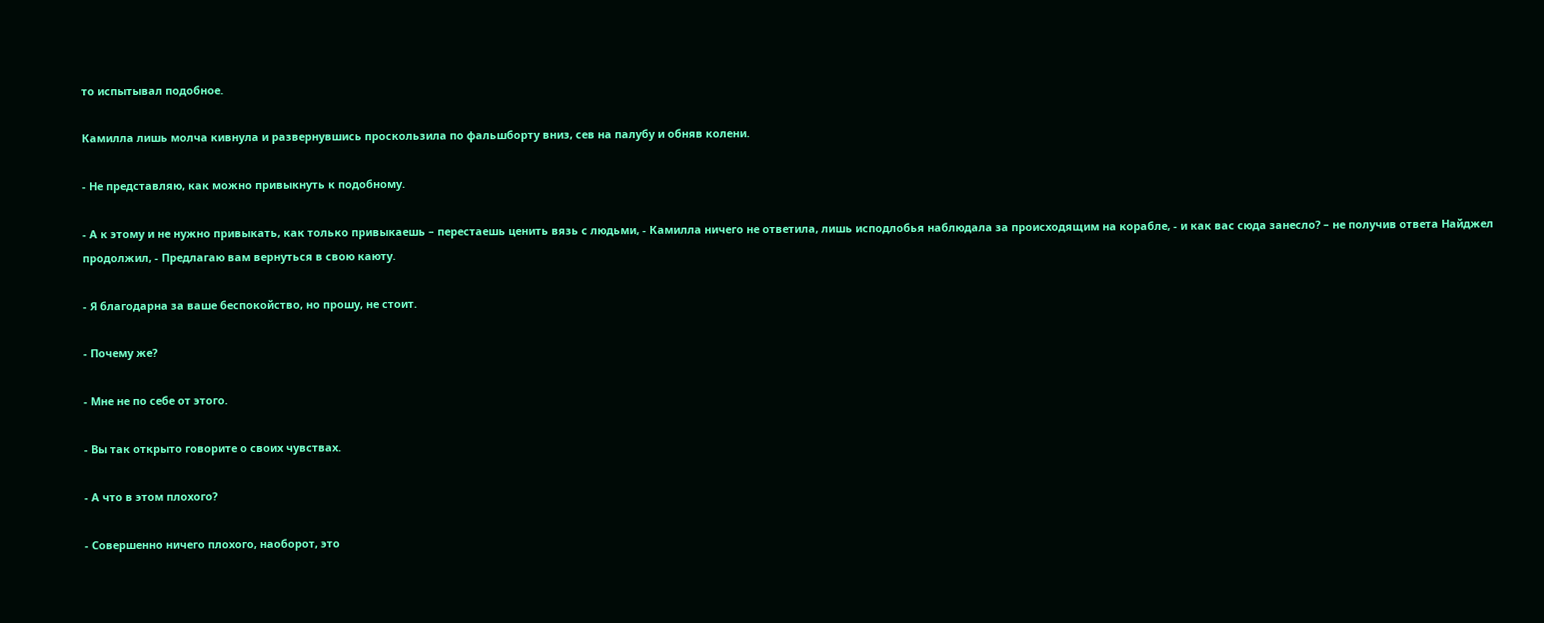то испытывал подобное.

Камилла лишь молча кивнула и развернувшись проскользила по фальшборту вниз, сев на палубу и обняв колени.

- Не представляю, как можно привыкнуть к подобному.

- А к этому и не нужно привыкать, как только привыкаешь – перестаешь ценить вязь с людьми, - Камилла ничего не ответила, лишь исподлобья наблюдала за происходящим на корабле, - и как вас сюда занесло? – не получив ответа Найджел продолжил, - Предлагаю вам вернуться в свою каюту.

- Я благодарна за ваше беспокойство, но прошу, не стоит.

- Почему же?

- Мне не по себе от этого.

- Вы так открыто говорите о своих чувствах.

- А что в этом плохого?

- Совершенно ничего плохого, наоборот, это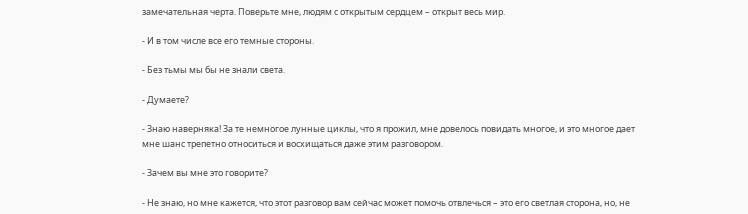замечательная черта. Поверьте мне, людям с открытым сердцем – открыт весь мир.

- И в том числе все его темные стороны.

- Без тьмы мы бы не знали света.

- Думаете?

- Знаю наверняка! За те немногое лунные циклы, что я прожил, мне довелось повидать многое, и это многое дает мне шанс трепетно относиться и восхищаться даже этим разговором.

- Зачем вы мне это говорите?

- Не знаю, но мне кажется, что этот разговор вам сейчас может помочь отвлечься – это его светлая сторона, но, не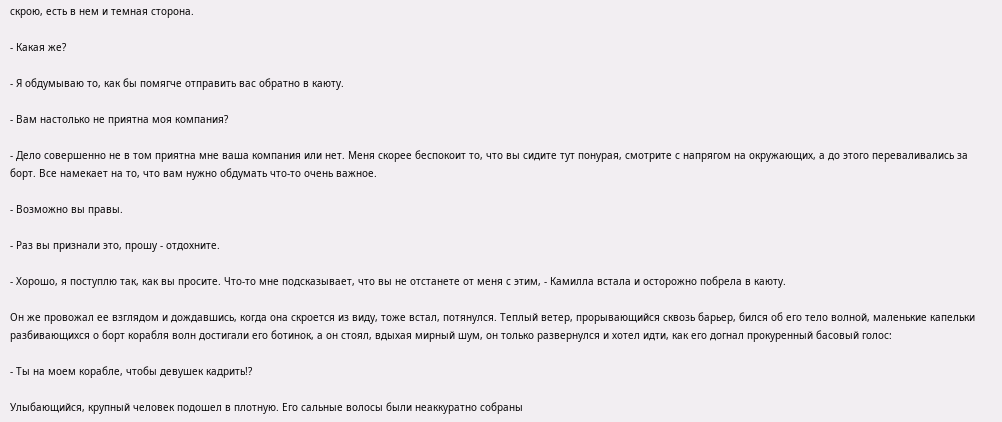скрою, есть в нем и темная сторона.

- Какая же?

- Я обдумываю то, как бы помягче отправить вас обратно в каюту.

- Вам настолько не приятна моя компания?

- Дело совершенно не в том приятна мне ваша компания или нет. Меня скорее беспокоит то, что вы сидите тут понурая, смотрите с напрягом на окружающих, а до этого переваливались за борт. Все намекает на то, что вам нужно обдумать что-то очень важное.

- Возможно вы правы.

- Раз вы признали это, прошу - отдохните.

- Хорошо, я поступлю так, как вы просите. Что-то мне подсказывает, что вы не отстанете от меня с этим, - Камилла встала и осторожно побрела в каюту.

Он же провожал ее взглядом и дождавшись, когда она скроется из виду, тоже встал, потянулся. Теплый ветер, прорывающийся сквозь барьер, бился об его тело волной, маленькие капельки разбивающихся о борт корабля волн достигали его ботинок, а он стоял, вдыхая мирный шум, он только развернулся и хотел идти, как его догнал прокуренный басовый голос:

- Ты на моем корабле, чтобы девушек кадрить!?

Улыбающийся, крупный человек подошел в плотную. Его сальные волосы были неаккуратно собраны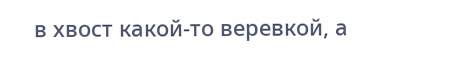в хвост какой-то веревкой, а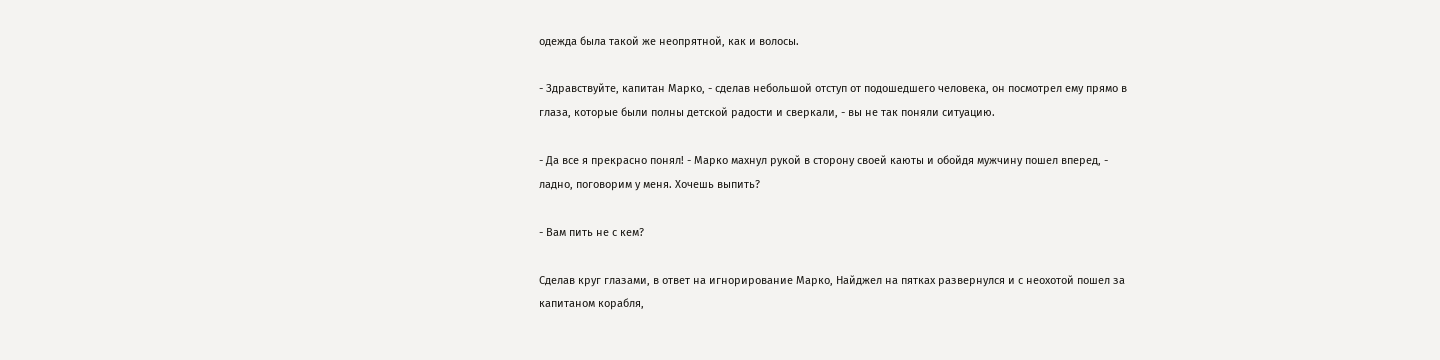одежда была такой же неопрятной, как и волосы.

- Здравствуйте, капитан Марко, - сделав небольшой отступ от подошедшего человека, он посмотрел ему прямо в глаза, которые были полны детской радости и сверкали, - вы не так поняли ситуацию.

- Да все я прекрасно понял! - Марко махнул рукой в сторону своей каюты и обойдя мужчину пошел вперед, - ладно, поговорим у меня. Хочешь выпить?

- Вам пить не с кем?

Сделав круг глазами, в ответ на игнорирование Марко, Найджел на пятках развернулся и с неохотой пошел за капитаном корабля,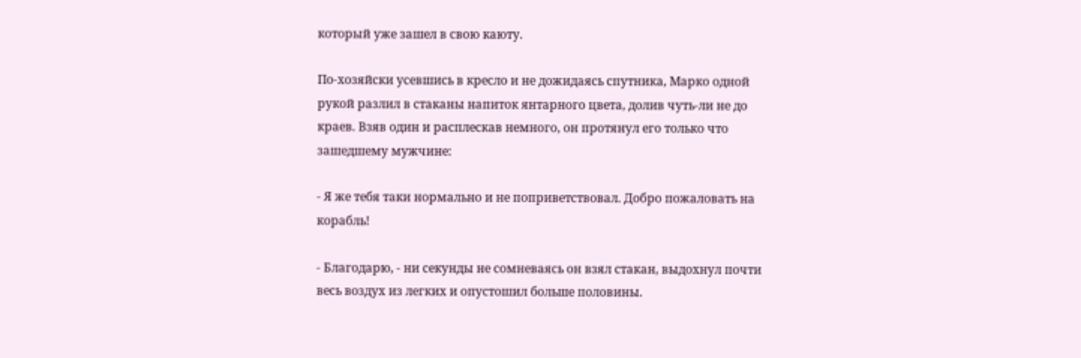который уже зашел в свою каюту.

По-хозяйски усевшись в кресло и не дожидаясь спутника, Марко одной рукой разлил в стаканы напиток янтарного цвета, долив чуть-ли не до краев. Взяв один и расплескав немного, он протянул его только что зашедшему мужчине:

- Я же тебя таки нормально и не поприветствовал. Добро пожаловать на корабль!

- Благодарю, - ни секунды не сомневаясь он взял стакан, выдохнул почти весь воздух из легких и опустошил больше половины.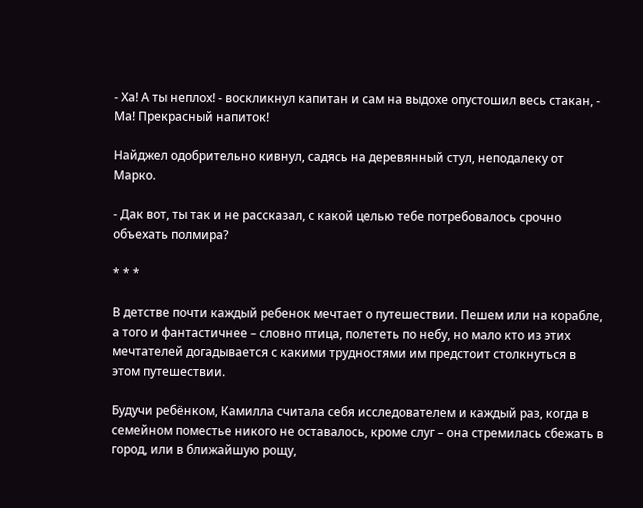- Ха! А ты неплох! - воскликнул капитан и сам на выдохе опустошил весь стакан, - Ма! Прекрасный напиток!

Найджел одобрительно кивнул, садясь на деревянный стул, неподалеку от Марко.

- Дак вот, ты так и не рассказал, с какой целью тебе потребовалось срочно объехать полмира?

* * *

В детстве почти каждый ребенок мечтает о путешествии. Пешем или на корабле, а того и фантастичнее – словно птица, полететь по небу, но мало кто из этих мечтателей догадывается с какими трудностями им предстоит столкнуться в этом путешествии.

Будучи ребёнком, Камилла считала себя исследователем и каждый раз, когда в семейном поместье никого не оставалось, кроме слуг – она стремилась сбежать в город, или в ближайшую рощу,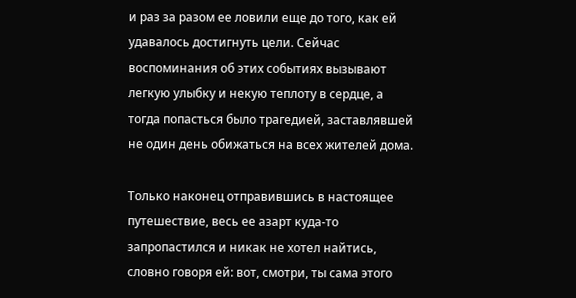и раз за разом ее ловили еще до того, как ей удавалось достигнуть цели. Сейчас воспоминания об этих событиях вызывают легкую улыбку и некую теплоту в сердце, а тогда попасться было трагедией, заставлявшей не один день обижаться на всех жителей дома.

Только наконец отправившись в настоящее путешествие, весь ее азарт куда-то запропастился и никак не хотел найтись, словно говоря ей: вот, смотри, ты сама этого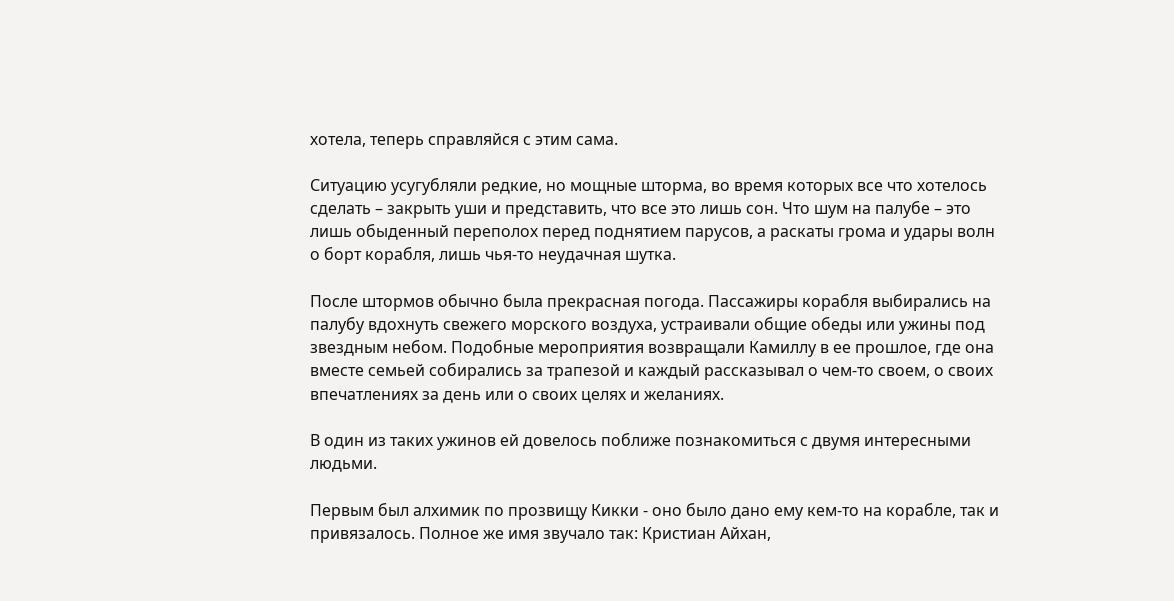хотела, теперь справляйся с этим сама.

Ситуацию усугубляли редкие, но мощные шторма, во время которых все что хотелось сделать – закрыть уши и представить, что все это лишь сон. Что шум на палубе – это лишь обыденный переполох перед поднятием парусов, а раскаты грома и удары волн о борт корабля, лишь чья-то неудачная шутка.

После штормов обычно была прекрасная погода. Пассажиры корабля выбирались на палубу вдохнуть свежего морского воздуха, устраивали общие обеды или ужины под звездным небом. Подобные мероприятия возвращали Камиллу в ее прошлое, где она вместе семьей собирались за трапезой и каждый рассказывал о чем-то своем, о своих впечатлениях за день или о своих целях и желаниях.

В один из таких ужинов ей довелось поближе познакомиться с двумя интересными людьми.

Первым был алхимик по прозвищу Кикки - оно было дано ему кем-то на корабле, так и привязалось. Полное же имя звучало так: Кристиан Айхан,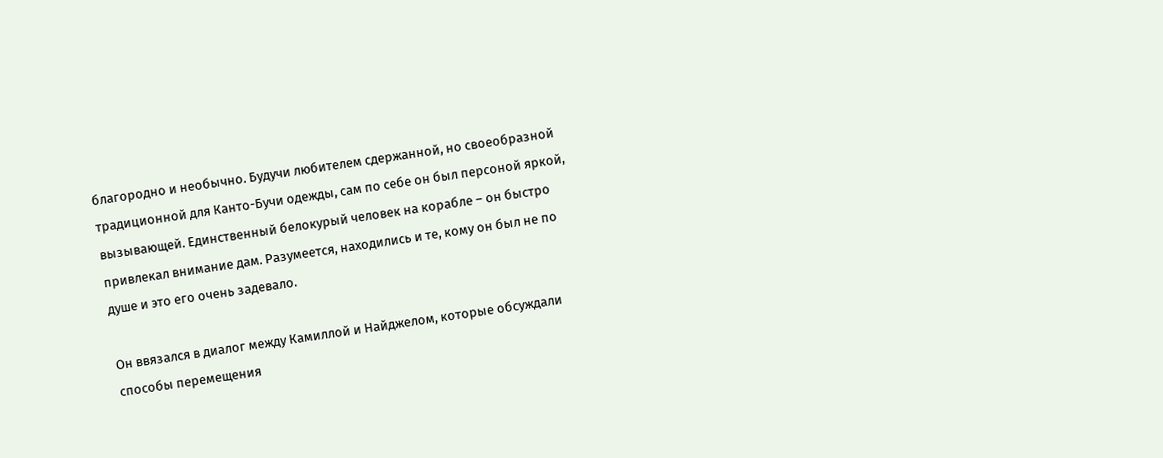благородно и необычно. Будучи любителем сдержанной, но своеобразной традиционной для Канто-Бучи одежды, сам по себе он был персоной яркой, вызывающей. Единственный белокурый человек на корабле – он быстро привлекал внимание дам. Разумеется, находились и те, кому он был не по душе и это его очень задевало.

Он ввязался в диалог между Камиллой и Найджелом, которые обсуждали способы перемещения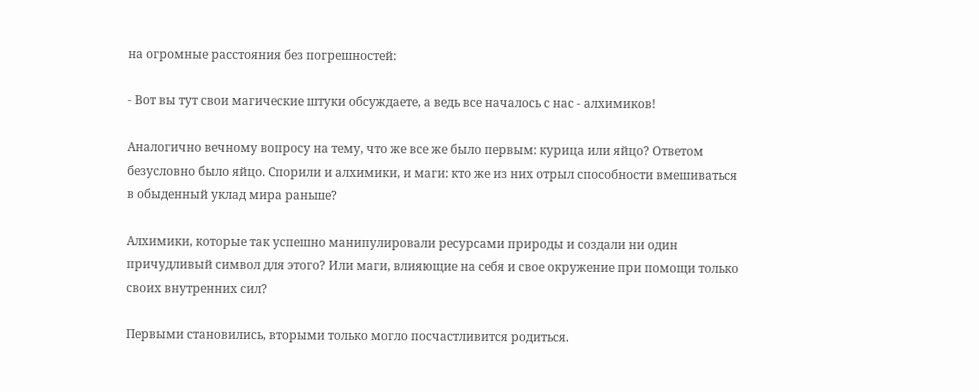на огромные расстояния без погрешностей:

- Вот вы тут свои магические штуки обсуждаете, а ведь все началось с нас - алхимиков!

Аналогично вечному вопросу на тему, что же все же было первым: курица или яйцо? Ответом безусловно было яйцо. Спорили и алхимики, и маги: кто же из них отрыл способности вмешиваться в обыденный уклад мира раньше?

Алхимики, которые так успешно манипулировали ресурсами природы и создали ни один причудливый символ для этого? Или маги, влияющие на себя и свое окружение при помощи только своих внутренних сил?

Первыми становились, вторыми только могло посчастливится родиться.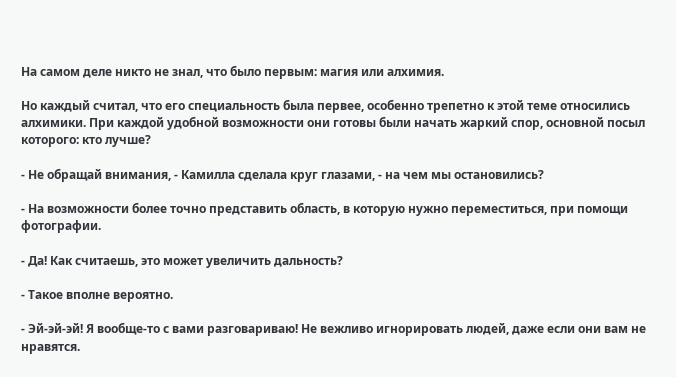На самом деле никто не знал, что было первым: магия или алхимия.

Но каждый считал, что его специальность была первее, особенно трепетно к этой теме относились алхимики. При каждой удобной возможности они готовы были начать жаркий спор, основной посыл которого: кто лучше?

- Не обращай внимания, - Камилла сделала круг глазами, - на чем мы остановились?

- На возможности более точно представить область, в которую нужно переместиться, при помощи фотографии.

- Да! Как считаешь, это может увеличить дальность?

- Такое вполне вероятно.

- Эй-эй-эй! Я вообще-то с вами разговариваю! Не вежливо игнорировать людей, даже если они вам не нравятся.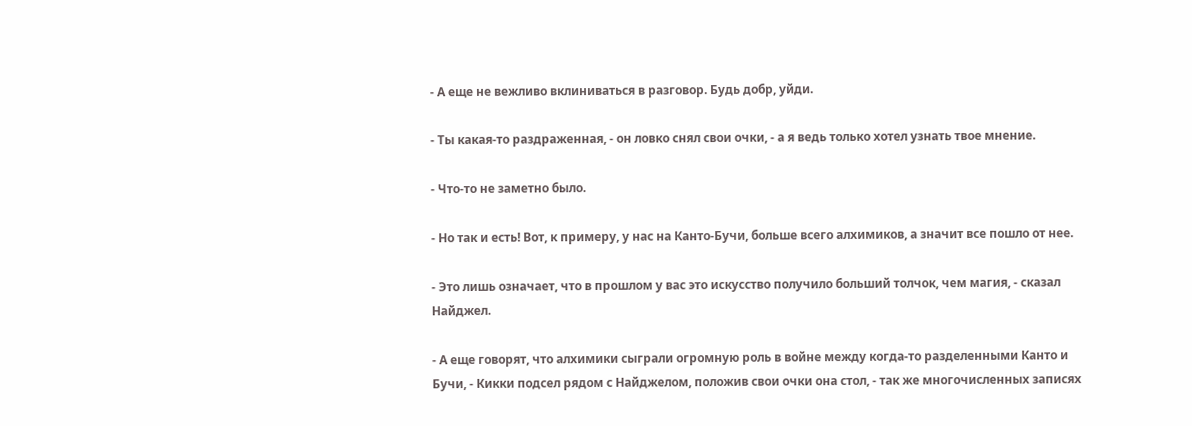- А еще не вежливо вклиниваться в разговор. Будь добр, уйди.

- Ты какая-то раздраженная, - он ловко снял свои очки, - а я ведь только хотел узнать твое мнение.

- Что-то не заметно было.

- Но так и есть! Вот, к примеру, у нас на Канто-Бучи, больше всего алхимиков, а значит все пошло от нее.

- Это лишь означает, что в прошлом у вас это искусство получило больший толчок, чем магия, - сказал Найджел.

- А еще говорят, что алхимики сыграли огромную роль в войне между когда-то разделенными Канто и Бучи, - Кикки подсел рядом с Найджелом, положив свои очки она стол, - так же многочисленных записях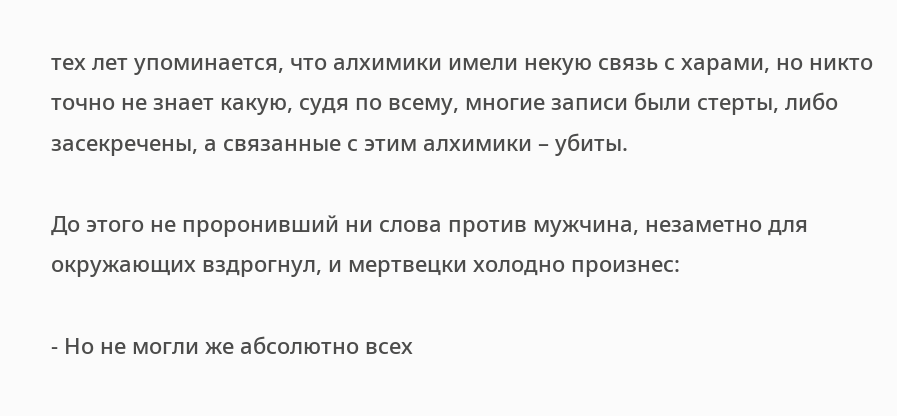тех лет упоминается, что алхимики имели некую связь с харами, но никто точно не знает какую, судя по всему, многие записи были стерты, либо засекречены, а связанные с этим алхимики – убиты.

До этого не проронивший ни слова против мужчина, незаметно для окружающих вздрогнул, и мертвецки холодно произнес:

- Но не могли же абсолютно всех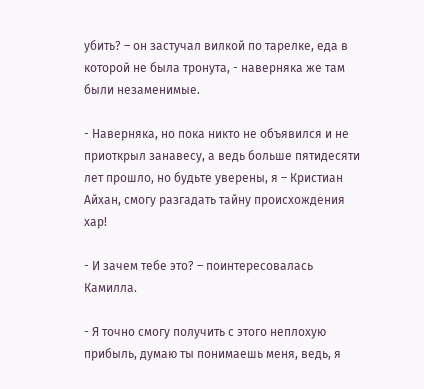убить? – он застучал вилкой по тарелке, еда в которой не была тронута, - наверняка же там были незаменимые.

- Наверняка, но пока никто не объявился и не приоткрыл занавесу, а ведь больше пятидесяти лет прошло, но будьте уверены, я – Кристиан Айхан, смогу разгадать тайну происхождения хар!

- И зачем тебе это? – поинтересовалась Камилла.

- Я точно смогу получить с этого неплохую прибыль, думаю ты понимаешь меня, ведь, я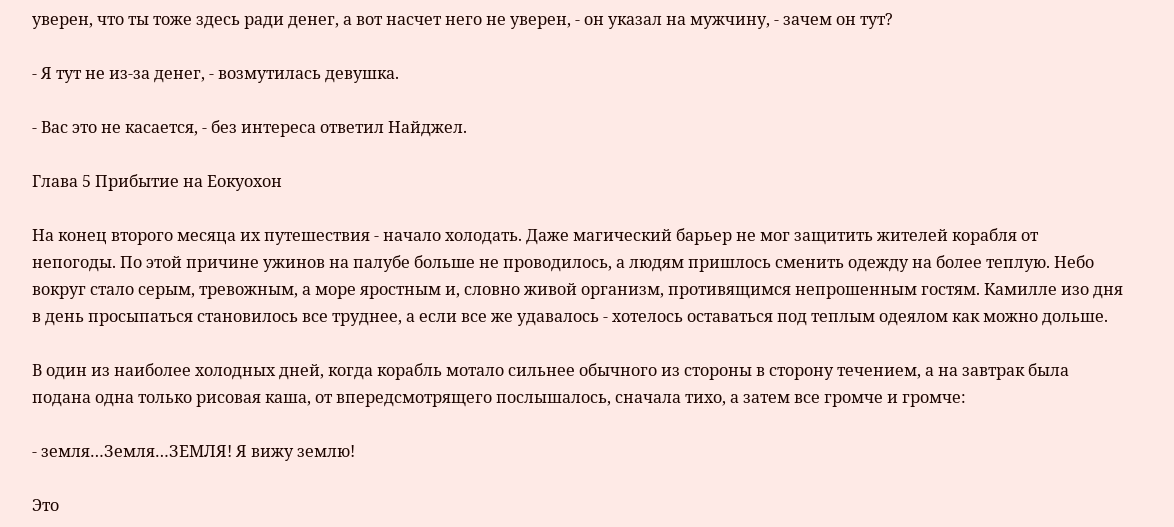уверен, что ты тоже здесь ради денег, а вот насчет него не уверен, - он указал на мужчину, - зачем он тут?

- Я тут не из-за денег, - возмутилась девушка.

- Вас это не касается, - без интереса ответил Найджел.

Глава 5 Прибытие на Еокуохон

На конец второго месяца их путешествия - начало холодать. Даже магический барьер не мог защитить жителей корабля от непогоды. По этой причине ужинов на палубе больше не проводилось, а людям пришлось сменить одежду на более теплую. Небо вокруг стало серым, тревожным, а море яростным и, словно живой организм, противящимся непрошенным гостям. Камилле изо дня в день просыпаться становилось все труднее, а если все же удавалось - хотелось оставаться под теплым одеялом как можно дольше.

В один из наиболее холодных дней, когда корабль мотало сильнее обычного из стороны в сторону течением, а на завтрак была подана одна только рисовая каша, от впередсмотрящего послышалось, сначала тихо, а затем все громче и громче:

- земля…Земля…ЗЕМЛЯ! Я вижу землю!

Это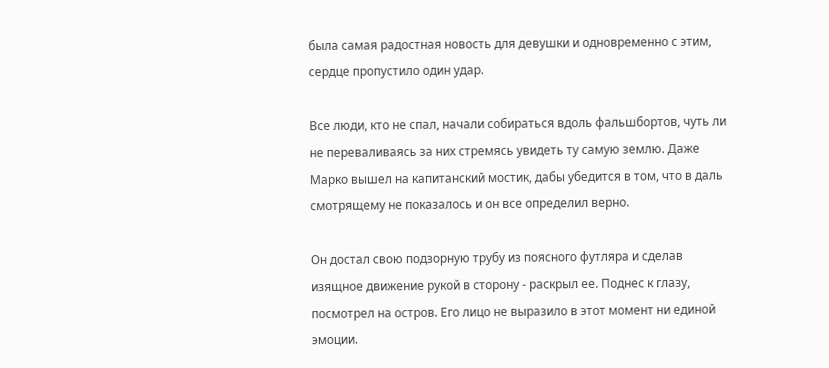была самая радостная новость для девушки и одновременно с этим, сердце пропустило один удар.

Все люди, кто не спал, начали собираться вдоль фальшбортов, чуть ли не переваливаясь за них стремясь увидеть ту самую землю. Даже Марко вышел на капитанский мостик, дабы убедится в том, что в даль смотрящему не показалось и он все определил верно.

Он достал свою подзорную трубу из поясного футляра и сделав изящное движение рукой в сторону - раскрыл ее. Поднес к глазу, посмотрел на остров. Его лицо не выразило в этот момент ни единой эмоции.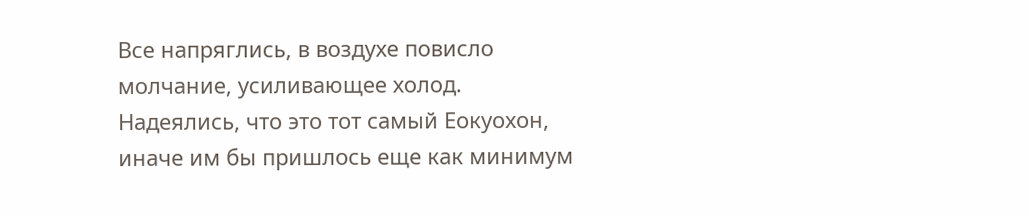Все напряглись, в воздухе повисло молчание, усиливающее холод. Надеялись, что это тот самый Еокуохон, иначе им бы пришлось еще как минимум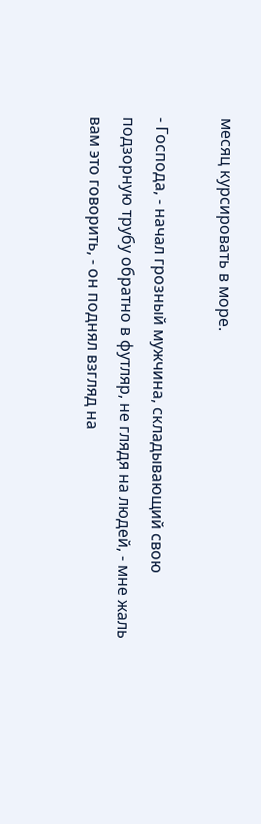месяц курсировать в море.

- Господа, - начал грозный мужчина, складывающий свою подзорную трубу обратно в футляр, не глядя на людей, - мне жаль вам это говорить, - он поднял взгляд на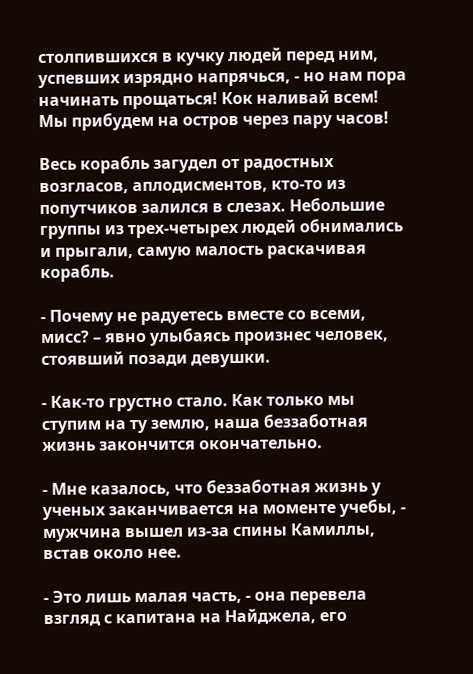столпившихся в кучку людей перед ним, успевших изрядно напрячься, - но нам пора начинать прощаться! Кок наливай всем! Мы прибудем на остров через пару часов!

Весь корабль загудел от радостных возгласов, аплодисментов, кто-то из попутчиков залился в слезах. Небольшие группы из трех-четырех людей обнимались и прыгали, самую малость раскачивая корабль.

- Почему не радуетесь вместе со всеми, мисс? – явно улыбаясь произнес человек, стоявший позади девушки.

- Как-то грустно стало. Как только мы ступим на ту землю, наша беззаботная жизнь закончится окончательно.

- Мне казалось, что беззаботная жизнь у ученых заканчивается на моменте учебы, - мужчина вышел из-за спины Камиллы, встав около нее.

- Это лишь малая часть, - она перевела взгляд с капитана на Найджела, его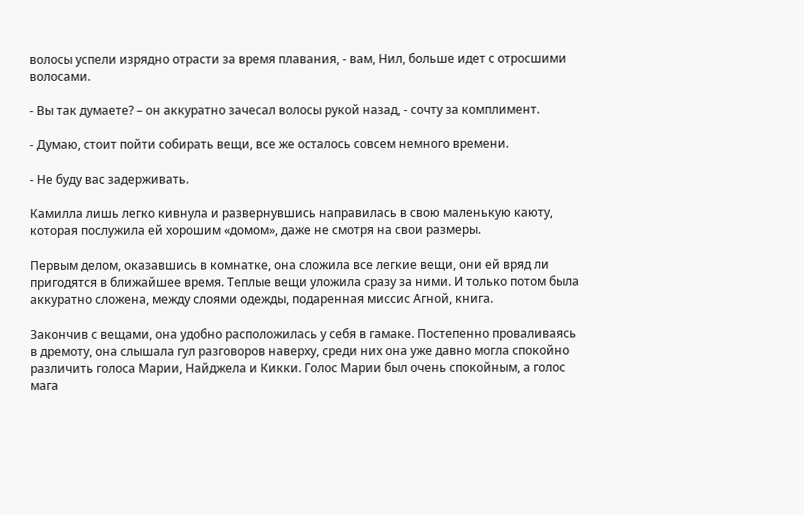волосы успели изрядно отрасти за время плавания, - вам, Нил, больше идет с отросшими волосами.

- Вы так думаете? – он аккуратно зачесал волосы рукой назад, - сочту за комплимент.

- Думаю, стоит пойти собирать вещи, все же осталось совсем немного времени.

- Не буду вас задерживать.

Камилла лишь легко кивнула и развернувшись направилась в свою маленькую каюту, которая послужила ей хорошим «домом», даже не смотря на свои размеры.

Первым делом, оказавшись в комнатке, она сложила все легкие вещи, они ей вряд ли пригодятся в ближайшее время. Теплые вещи уложила сразу за ними. И только потом была аккуратно сложена, между слоями одежды, подаренная миссис Агной, книга.

Закончив с вещами, она удобно расположилась у себя в гамаке. Постепенно проваливаясь в дремоту, она слышала гул разговоров наверху, среди них она уже давно могла спокойно различить голоса Марии, Найджела и Кикки. Голос Марии был очень спокойным, а голос мага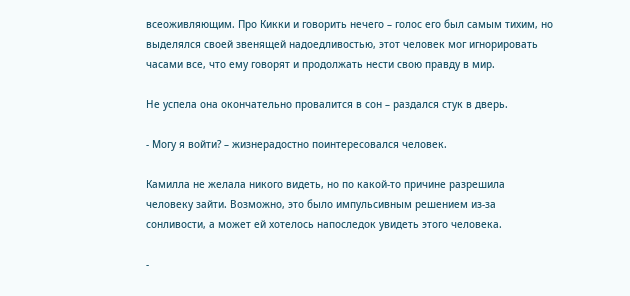всеоживляющим. Про Кикки и говорить нечего – голос его был самым тихим, но выделялся своей звенящей надоедливостью, этот человек мог игнорировать часами все, что ему говорят и продолжать нести свою правду в мир.

Не успела она окончательно провалится в сон – раздался стук в дверь.

- Могу я войти? – жизнерадостно поинтересовался человек.

Камилла не желала никого видеть, но по какой-то причине разрешила человеку зайти. Возможно, это было импульсивным решением из-за сонливости, а может ей хотелось напоследок увидеть этого человека.

-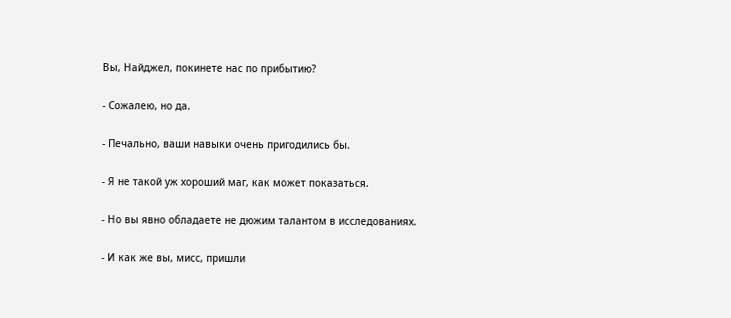Вы, Найджел, покинете нас по прибытию?

- Сожалею, но да.

- Печально, ваши навыки очень пригодились бы.

- Я не такой уж хороший маг, как может показаться.

- Но вы явно обладаете не дюжим талантом в исследованиях.

- И как же вы, мисс, пришли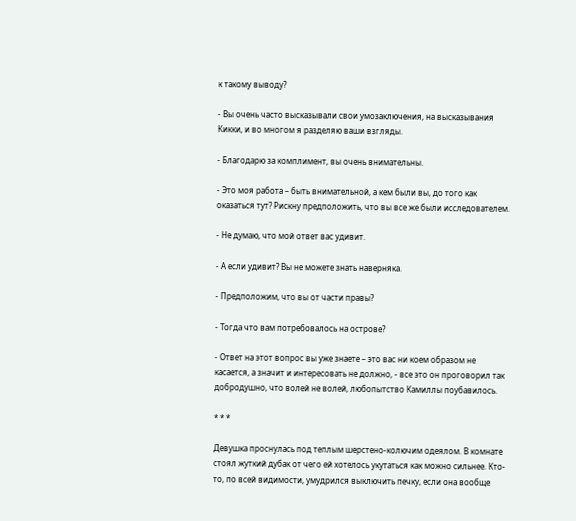к такому выводу?

- Вы очень часто высказывали свои умозаключения, на высказывания Кикки, и во многом я разделяю ваши взгляды.

- Благодарю за комплимент, вы очень внимательны.

- Это моя работа – быть внимательной, а кем были вы, до того как оказаться тут? Рискну предположить, что вы все же были исследователем.

- Не думаю, что мой ответ вас удивит.

- А если удивит? Вы не можете знать наверняка.

- Предположим, что вы от части правы?

- Тогда что вам потребовалось на острове?

- Ответ на этот вопрос вы уже знаете – это вас ни коем образом не касается, а значит и интересовать не должно, - все это он проговорил так добродушно, что волей не волей, любопытство Камиллы поубавилось.

* * *

Девушка проснулась под теплым шерстено-колючим одеялом. В комнате стоял жуткий дубак от чего ей хотелось укутаться как можно сильнее. Кто-то, по всей видимости, умудрился выключить печку, если она вообще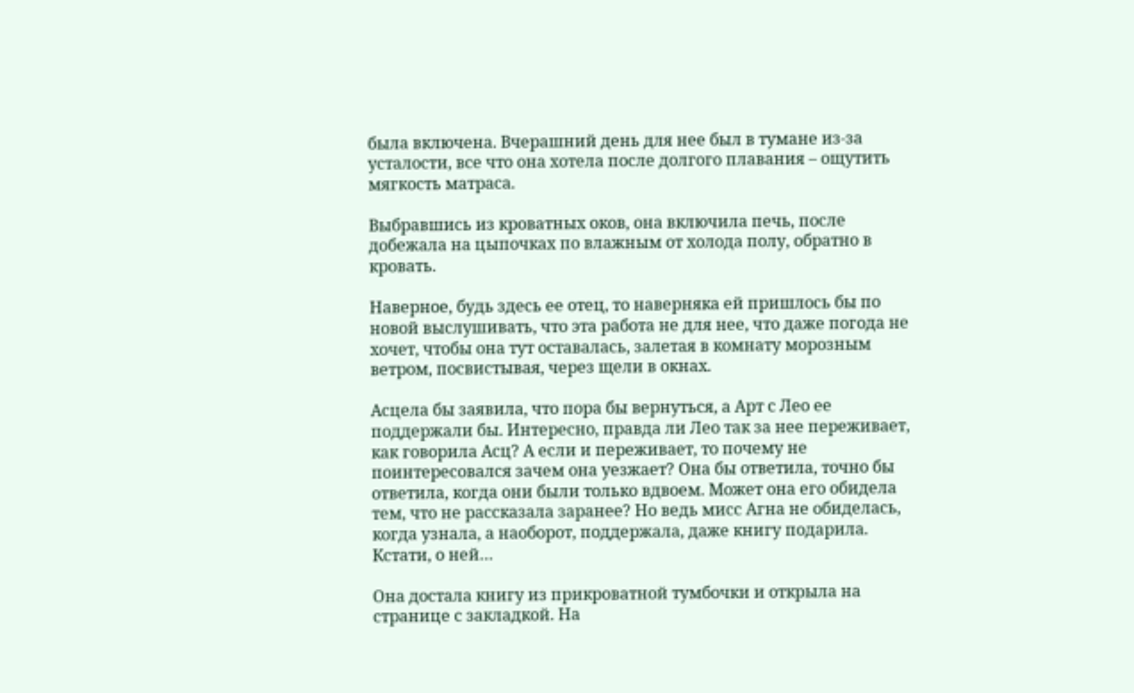была включена. Вчерашний день для нее был в тумане из-за усталости, все что она хотела после долгого плавания – ощутить мягкость матраса.

Выбравшись из кроватных оков, она включила печь, после добежала на цыпочках по влажным от холода полу, обратно в кровать.

Наверное, будь здесь ее отец, то наверняка ей пришлось бы по новой выслушивать, что эта работа не для нее, что даже погода не хочет, чтобы она тут оставалась, залетая в комнату морозным ветром, посвистывая, через щели в окнах.

Асцела бы заявила, что пора бы вернуться, а Арт с Лео ее поддержали бы. Интересно, правда ли Лео так за нее переживает, как говорила Асц? А если и переживает, то почему не поинтересовался зачем она уезжает? Она бы ответила, точно бы ответила, когда они были только вдвоем. Может она его обидела тем, что не рассказала заранее? Но ведь мисс Агна не обиделась, когда узнала, а наоборот, поддержала, даже книгу подарила. Кстати, о ней…

Она достала книгу из прикроватной тумбочки и открыла на странице с закладкой. На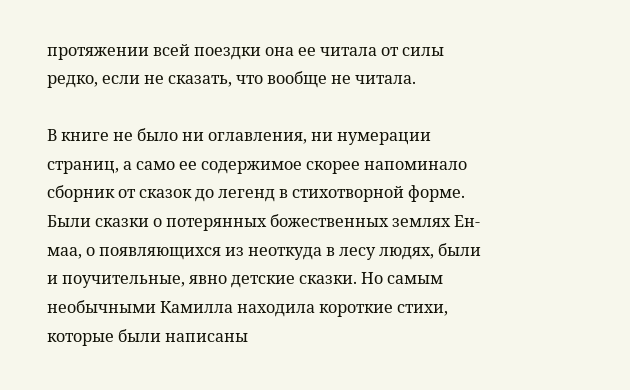протяжении всей поездки она ее читала от силы редко, если не сказать, что вообще не читала.

В книге не было ни оглавления, ни нумерации страниц, а само ее содержимое скорее напоминало сборник от сказок до легенд в стихотворной форме. Были сказки о потерянных божественных землях Ен-маа, о появляющихся из неоткуда в лесу людях, были и поучительные, явно детские сказки. Но самым необычными Камилла находила короткие стихи, которые были написаны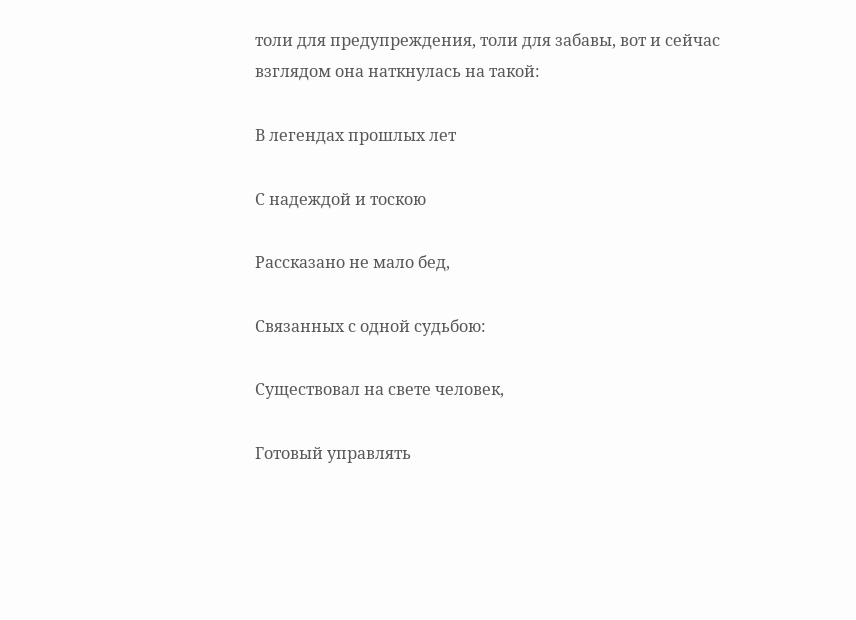толи для предупреждения, толи для забавы, вот и сейчас взглядом она наткнулась на такой:

В легендах прошлых лет

С надеждой и тоскою

Рассказано не мало бед,

Связанных с одной судьбою:

Существовал на свете человек,

Готовый управлять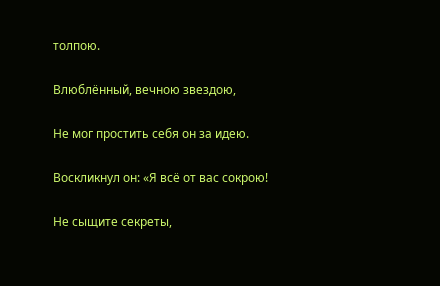толпою.

Влюблённый, вечною звездою,

Не мог простить себя он за идею.

Воскликнул он: «Я всё от вас сокрою!

Не сыщите секреты,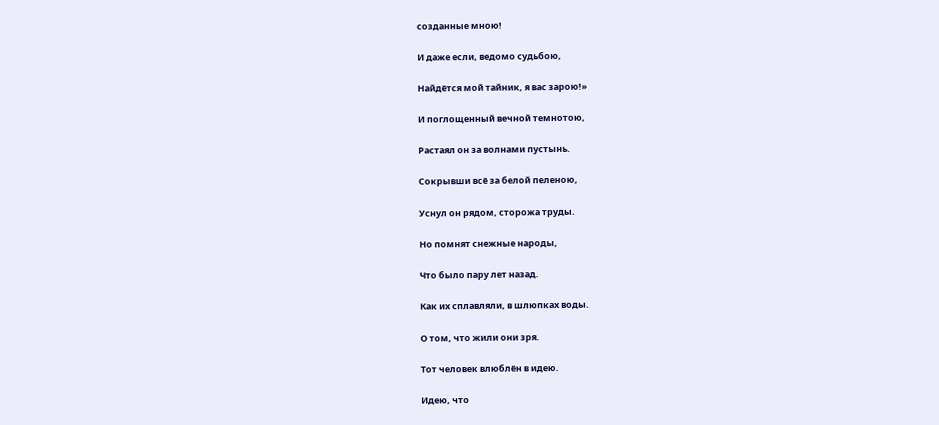созданные мною!

И даже если, ведомо судьбою,

Найдётся мой тайник, я вас зарою!»

И поглощенный вечной темнотою,

Растаял он за волнами пустынь.

Сокрывши всё за белой пеленою,

Уснул он рядом, сторожа труды.

Но помнят снежные народы,

Что было пару лет назад.

Как их сплавляли, в шлюпках воды.

О том, что жили они зря.

Тот человек влюблён в идею.

Идею, что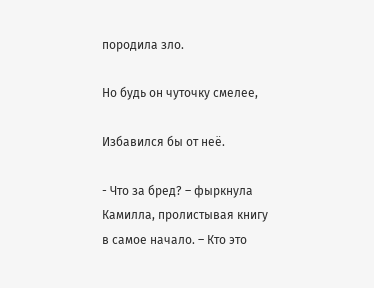породила зло.

Но будь он чуточку смелее,

Избавился бы от неё.

- Что за бред? – фыркнула Камилла, пролистывая книгу в самое начало. – Кто это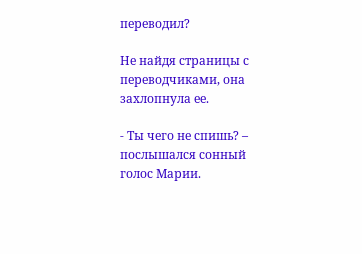переводил?

Не найдя страницы с переводчиками, она захлопнула ее.

- Ты чего не спишь? – послышался сонный голос Марии.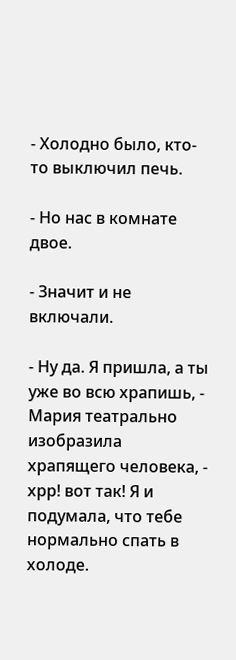- Холодно было, кто-то выключил печь.

- Но нас в комнате двое.

- Значит и не включали.

- Ну да. Я пришла, а ты уже во всю храпишь, - Мария театрально изобразила храпящего человека, - хрр! вот так! Я и подумала, что тебе нормально спать в холоде.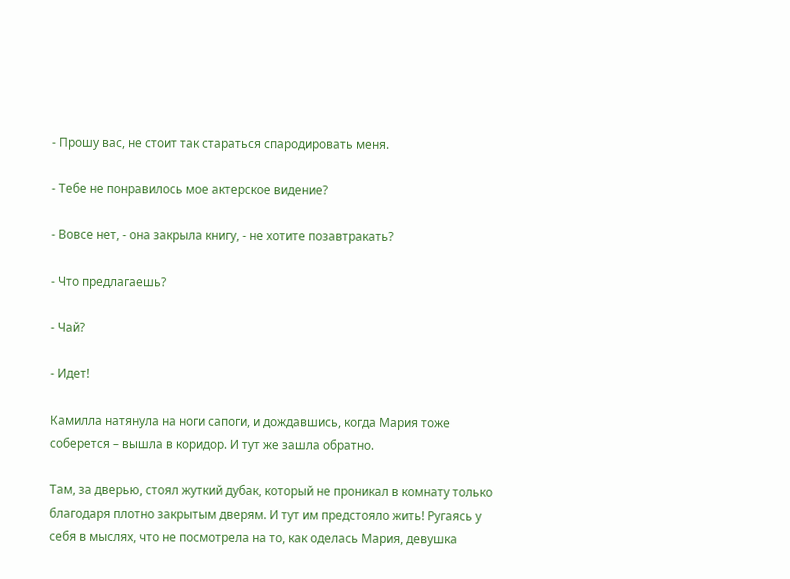- Прошу вас, не стоит так стараться спародировать меня.

- Тебе не понравилось мое актерское видение?

- Вовсе нет, - она закрыла книгу, - не хотите позавтракать?

- Что предлагаешь?

- Чай?

- Идет!

Камилла натянула на ноги сапоги, и дождавшись, когда Мария тоже соберется – вышла в коридор. И тут же зашла обратно.

Там, за дверью, стоял жуткий дубак, который не проникал в комнату только благодаря плотно закрытым дверям. И тут им предстояло жить! Ругаясь у себя в мыслях, что не посмотрела на то, как оделась Мария, девушка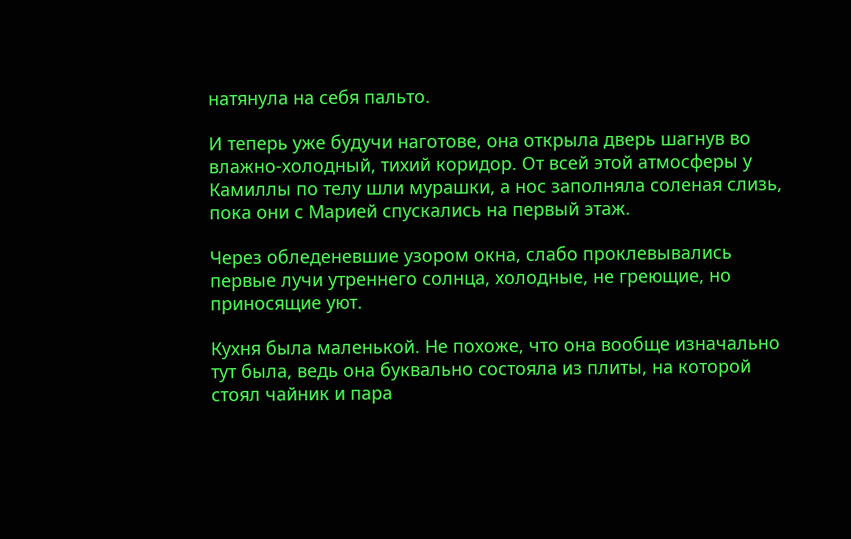натянула на себя пальто.

И теперь уже будучи наготове, она открыла дверь шагнув во влажно-холодный, тихий коридор. От всей этой атмосферы у Камиллы по телу шли мурашки, а нос заполняла соленая слизь, пока они с Марией спускались на первый этаж.

Через обледеневшие узором окна, слабо проклевывались первые лучи утреннего солнца, холодные, не греющие, но приносящие уют.

Кухня была маленькой. Не похоже, что она вообще изначально тут была, ведь она буквально состояла из плиты, на которой стоял чайник и пара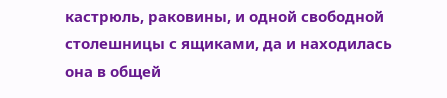кастрюль, раковины, и одной свободной столешницы с ящиками, да и находилась она в общей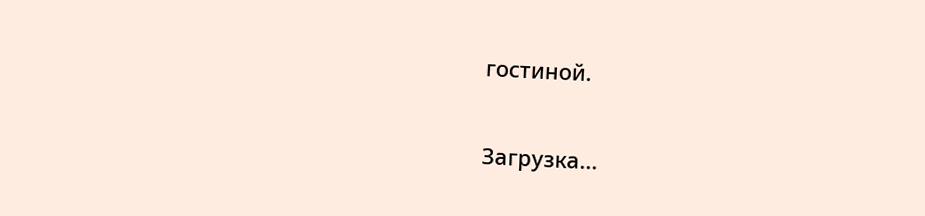гостиной.

Загрузка...